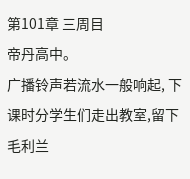第101章 三周目
帝丹高中。
广播铃声若流水一般响起, 下课时分学生们走出教室,留下毛利兰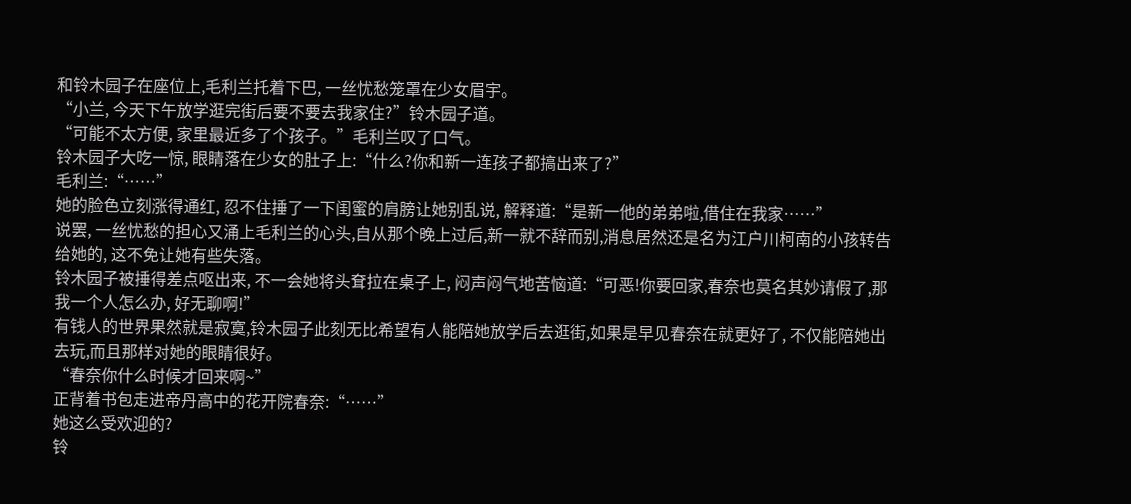和铃木园子在座位上,毛利兰托着下巴, 一丝忧愁笼罩在少女眉宇。
“小兰, 今天下午放学逛完街后要不要去我家住?”铃木园子道。
“可能不太方便, 家里最近多了个孩子。”毛利兰叹了口气。
铃木园子大吃一惊, 眼睛落在少女的肚子上:“什么?你和新一连孩子都搞出来了?”
毛利兰:“……”
她的脸色立刻涨得通红, 忍不住捶了一下闺蜜的肩膀让她别乱说, 解释道:“是新一他的弟弟啦,借住在我家……”
说罢, 一丝忧愁的担心又涌上毛利兰的心头,自从那个晚上过后,新一就不辞而别,消息居然还是名为江户川柯南的小孩转告给她的, 这不免让她有些失落。
铃木园子被捶得差点呕出来, 不一会她将头耷拉在桌子上, 闷声闷气地苦恼道:“可恶!你要回家,春奈也莫名其妙请假了,那我一个人怎么办, 好无聊啊!”
有钱人的世界果然就是寂寞,铃木园子此刻无比希望有人能陪她放学后去逛街,如果是早见春奈在就更好了, 不仅能陪她出去玩,而且那样对她的眼睛很好。
“春奈你什么时候才回来啊~”
正背着书包走进帝丹高中的花开院春奈:“……”
她这么受欢迎的?
铃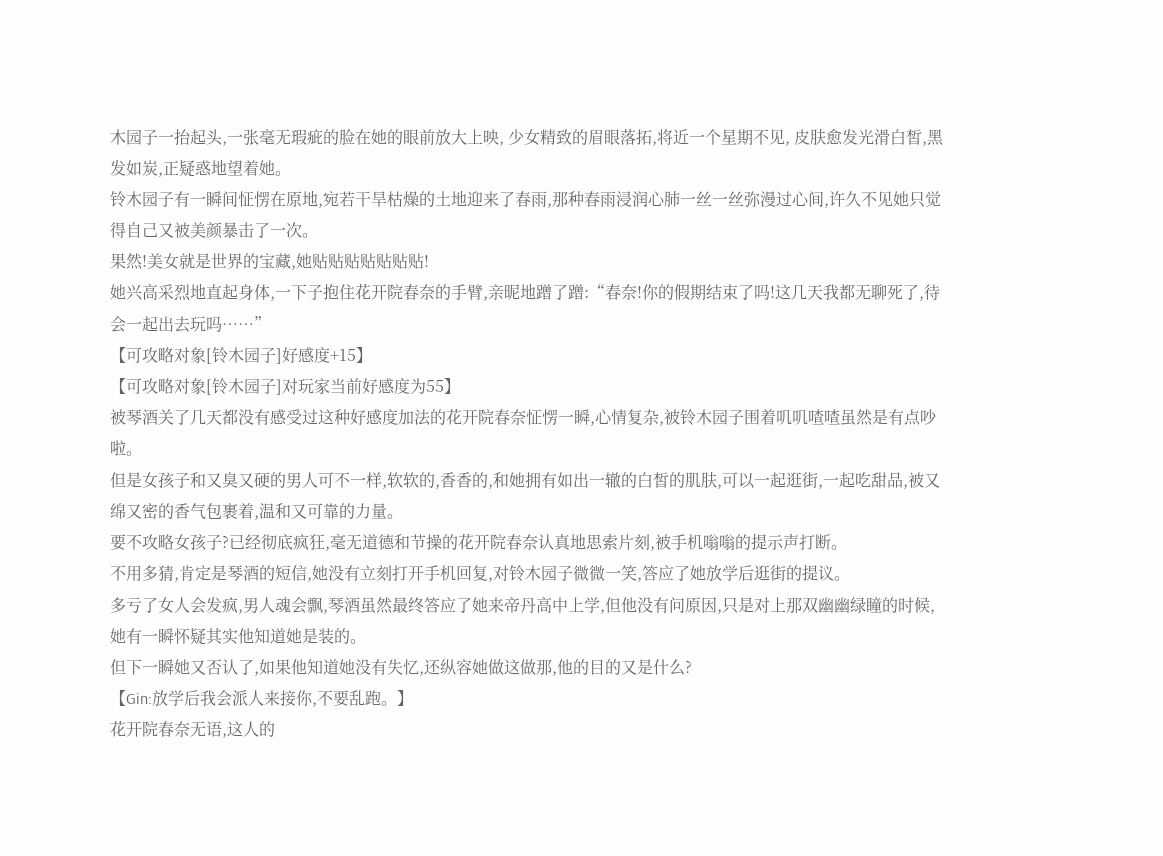木园子一抬起头,一张毫无瑕疵的脸在她的眼前放大上映, 少女精致的眉眼落拓,将近一个星期不见, 皮肤愈发光滑白皙,黑发如炭,正疑惑地望着她。
铃木园子有一瞬间怔愣在原地,宛若干旱枯燥的土地迎来了春雨,那种春雨浸润心肺一丝一丝弥漫过心间,许久不见她只觉得自己又被美颜暴击了一次。
果然!美女就是世界的宝藏,她贴贴贴贴贴贴贴!
她兴高采烈地直起身体,一下子抱住花开院春奈的手臂,亲昵地蹭了蹭:“春奈!你的假期结束了吗!这几天我都无聊死了,待会一起出去玩吗……”
【可攻略对象[铃木园子]好感度+15】
【可攻略对象[铃木园子]对玩家当前好感度为55】
被琴酒关了几天都没有感受过这种好感度加法的花开院春奈怔愣一瞬,心情复杂,被铃木园子围着叽叽喳喳虽然是有点吵啦。
但是女孩子和又臭又硬的男人可不一样,软软的,香香的,和她拥有如出一辙的白皙的肌肤,可以一起逛街,一起吃甜品,被又绵又密的香气包裹着,温和又可靠的力量。
要不攻略女孩子?已经彻底疯狂,毫无道德和节操的花开院春奈认真地思索片刻,被手机嗡嗡的提示声打断。
不用多猜,肯定是琴酒的短信,她没有立刻打开手机回复,对铃木园子微微一笑,答应了她放学后逛街的提议。
多亏了女人会发疯,男人魂会飘,琴酒虽然最终答应了她来帝丹高中上学,但他没有问原因,只是对上那双幽幽绿瞳的时候,她有一瞬怀疑其实他知道她是装的。
但下一瞬她又否认了,如果他知道她没有失忆,还纵容她做这做那,他的目的又是什么?
【Gin:放学后我会派人来接你,不要乱跑。】
花开院春奈无语,这人的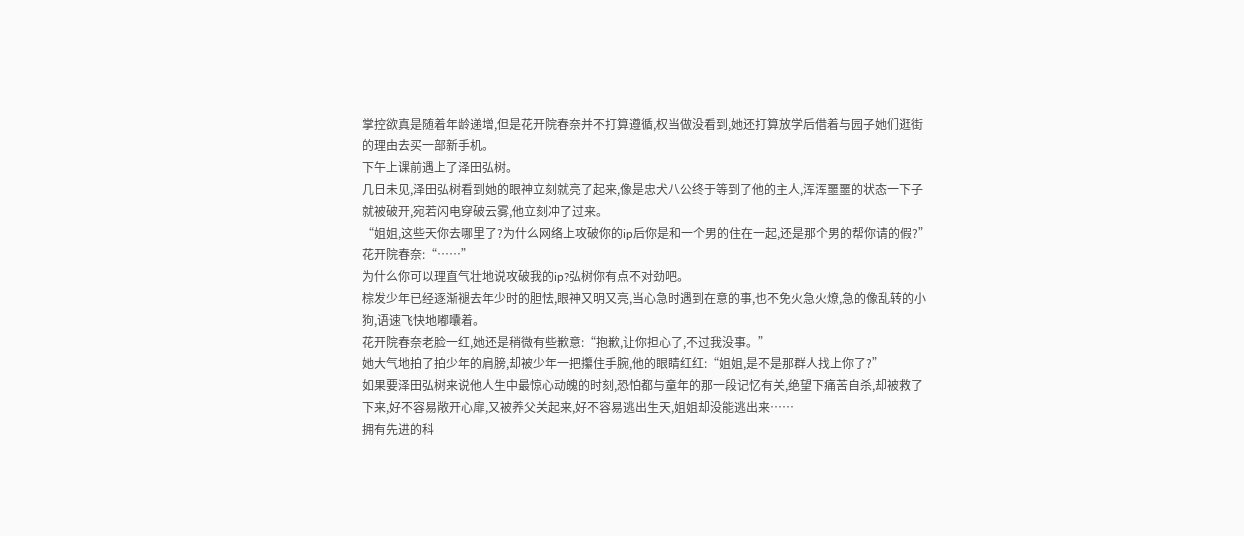掌控欲真是随着年龄递增,但是花开院春奈并不打算遵循,权当做没看到,她还打算放学后借着与园子她们逛街的理由去买一部新手机。
下午上课前遇上了泽田弘树。
几日未见,泽田弘树看到她的眼神立刻就亮了起来,像是忠犬八公终于等到了他的主人,浑浑噩噩的状态一下子就被破开,宛若闪电穿破云雾,他立刻冲了过来。
“姐姐,这些天你去哪里了?为什么网络上攻破你的ip后你是和一个男的住在一起,还是那个男的帮你请的假?”
花开院春奈:“……”
为什么你可以理直气壮地说攻破我的ip?弘树你有点不对劲吧。
棕发少年已经逐渐褪去年少时的胆怯,眼神又明又亮,当心急时遇到在意的事,也不免火急火燎,急的像乱转的小狗,语速飞快地嘟囔着。
花开院春奈老脸一红,她还是稍微有些歉意:“抱歉,让你担心了,不过我没事。”
她大气地拍了拍少年的肩膀,却被少年一把攥住手腕,他的眼睛红红:“姐姐,是不是那群人找上你了?”
如果要泽田弘树来说他人生中最惊心动魄的时刻,恐怕都与童年的那一段记忆有关,绝望下痛苦自杀,却被救了下来,好不容易敞开心扉,又被养父关起来,好不容易逃出生天,姐姐却没能逃出来……
拥有先进的科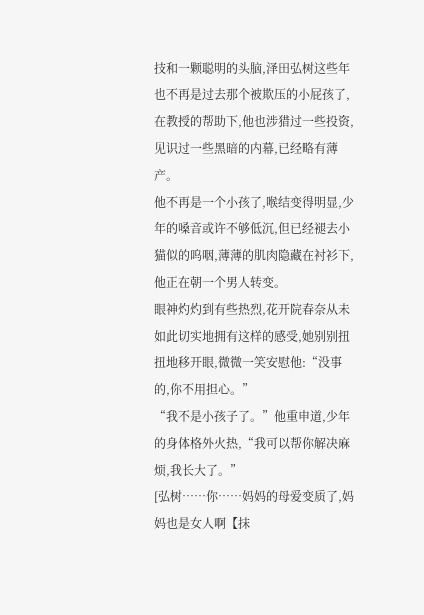技和一颗聪明的头脑,泽田弘树这些年也不再是过去那个被欺压的小屁孩了,在教授的帮助下,他也涉猎过一些投资,见识过一些黑暗的内幕,已经略有薄产。
他不再是一个小孩了,喉结变得明显,少年的嗓音或许不够低沉,但已经褪去小猫似的呜咽,薄薄的肌肉隐藏在衬衫下,他正在朝一个男人转变。
眼神灼灼到有些热烈,花开院春奈从未如此切实地拥有这样的感受,她别别扭扭地移开眼,微微一笑安慰他:“没事的,你不用担心。”
“我不是小孩子了。”他重申道,少年的身体格外火热,“我可以帮你解决麻烦,我长大了。”
[弘树……你……妈妈的母爱变质了,妈妈也是女人啊【抹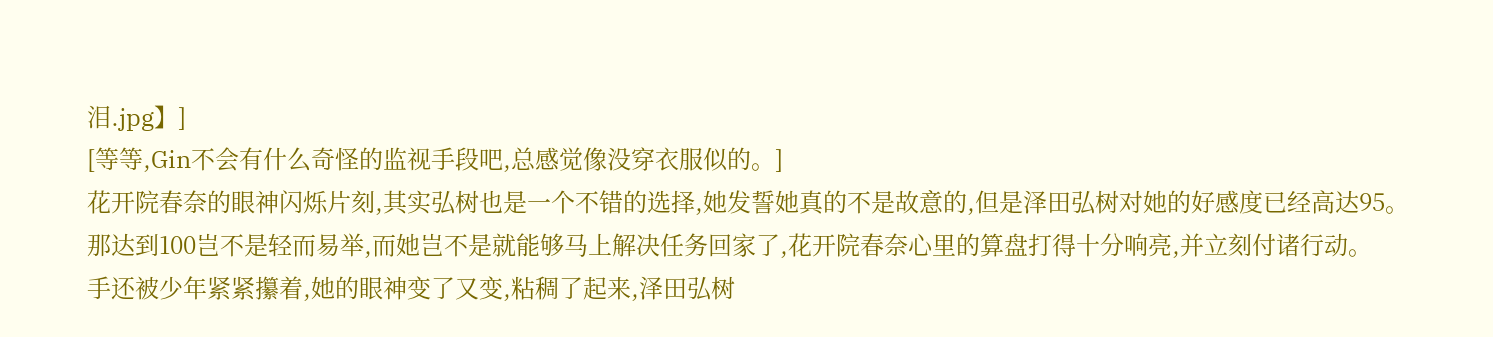泪.jpg】]
[等等,Gin不会有什么奇怪的监视手段吧,总感觉像没穿衣服似的。]
花开院春奈的眼神闪烁片刻,其实弘树也是一个不错的选择,她发誓她真的不是故意的,但是泽田弘树对她的好感度已经高达95。
那达到100岂不是轻而易举,而她岂不是就能够马上解决任务回家了,花开院春奈心里的算盘打得十分响亮,并立刻付诸行动。
手还被少年紧紧攥着,她的眼神变了又变,粘稠了起来,泽田弘树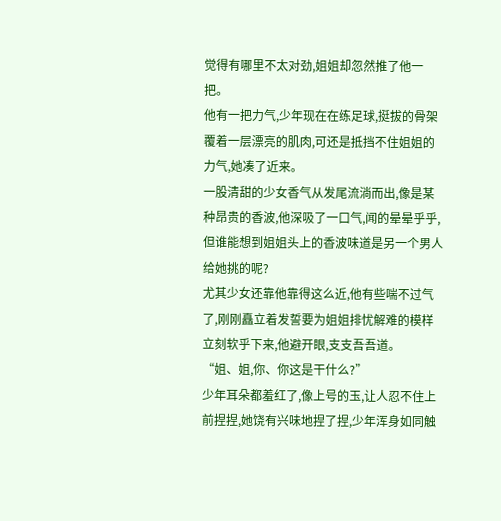觉得有哪里不太对劲,姐姐却忽然推了他一把。
他有一把力气,少年现在在练足球,挺拔的骨架覆着一层漂亮的肌肉,可还是抵挡不住姐姐的力气,她凑了近来。
一股清甜的少女香气从发尾流淌而出,像是某种昂贵的香波,他深吸了一口气,闻的晕晕乎乎,但谁能想到姐姐头上的香波味道是另一个男人给她挑的呢?
尤其少女还靠他靠得这么近,他有些喘不过气了,刚刚矗立着发誓要为姐姐排忧解难的模样立刻软乎下来,他避开眼,支支吾吾道。
“姐、姐,你、你这是干什么?”
少年耳朵都羞红了,像上号的玉,让人忍不住上前捏捏,她饶有兴味地捏了捏,少年浑身如同触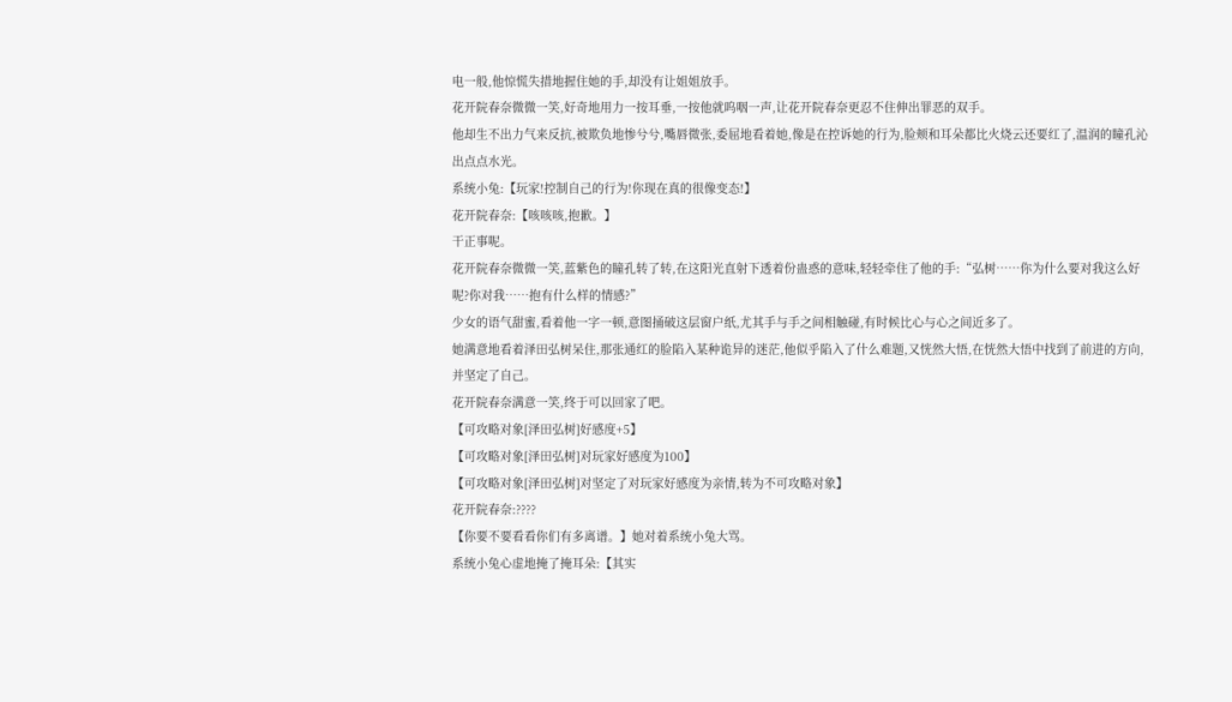电一般,他惊慌失措地握住她的手,却没有让姐姐放手。
花开院春奈微微一笑,好奇地用力一按耳垂,一按他就呜咽一声,让花开院春奈更忍不住伸出罪恶的双手。
他却生不出力气来反抗,被欺负地惨兮兮,嘴唇微张,委屈地看着她,像是在控诉她的行为,脸颊和耳朵都比火烧云还要红了,温润的瞳孔沁出点点水光。
系统小兔:【玩家!控制自己的行为!你现在真的很像变态!】
花开院春奈:【咳咳咳,抱歉。】
干正事呢。
花开院春奈微微一笑,蓝紫色的瞳孔转了转,在这阳光直射下透着份蛊惑的意味,轻轻牵住了他的手:“弘树……你为什么要对我这么好呢?你对我……抱有什么样的情感?”
少女的语气甜蜜,看着他一字一顿,意图捅破这层窗户纸,尤其手与手之间相触碰,有时候比心与心之间近多了。
她满意地看着泽田弘树呆住,那张通红的脸陷入某种诡异的迷茫,他似乎陷入了什么难题,又恍然大悟,在恍然大悟中找到了前进的方向,并坚定了自己。
花开院春奈满意一笑,终于可以回家了吧。
【可攻略对象[泽田弘树]好感度+5】
【可攻略对象[泽田弘树]对玩家好感度为100】
【可攻略对象[泽田弘树]对坚定了对玩家好感度为亲情,转为不可攻略对象】
花开院春奈:????
【你要不要看看你们有多离谱。】她对着系统小兔大骂。
系统小兔心虚地掩了掩耳朵:【其实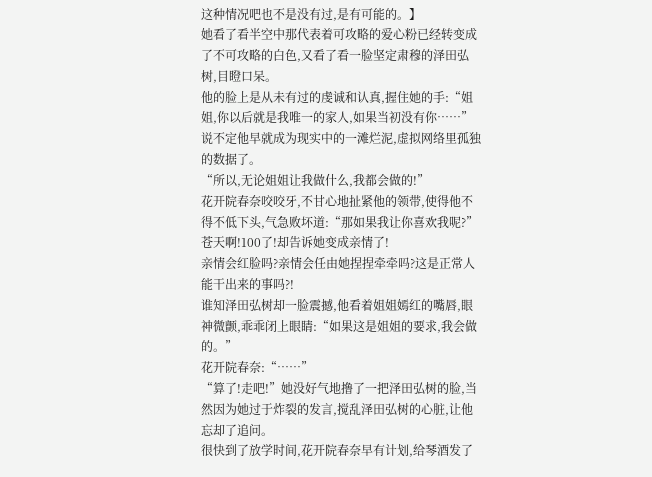这种情况吧也不是没有过,是有可能的。】
她看了看半空中那代表着可攻略的爱心粉已经转变成了不可攻略的白色,又看了看一脸坚定肃穆的泽田弘树,目瞪口呆。
他的脸上是从未有过的虔诚和认真,握住她的手:“姐姐,你以后就是我唯一的家人,如果当初没有你……”说不定他早就成为现实中的一滩烂泥,虚拟网络里孤独的数据了。
“所以,无论姐姐让我做什么,我都会做的!”
花开院春奈咬咬牙,不甘心地扯紧他的领带,使得他不得不低下头,气急败坏道:“那如果我让你喜欢我呢?”
苍天啊!100了!却告诉她变成亲情了!
亲情会红脸吗?亲情会任由她捏捏牵牵吗?这是正常人能干出来的事吗?!
谁知泽田弘树却一脸震撼,他看着姐姐嫣红的嘴唇,眼神微颤,乖乖闭上眼睛:“如果这是姐姐的要求,我会做的。”
花开院春奈:“……”
“算了!走吧!”她没好气地撸了一把泽田弘树的脸,当然因为她过于炸裂的发言,搅乱泽田弘树的心脏,让他忘却了追问。
很快到了放学时间,花开院春奈早有计划,给琴酒发了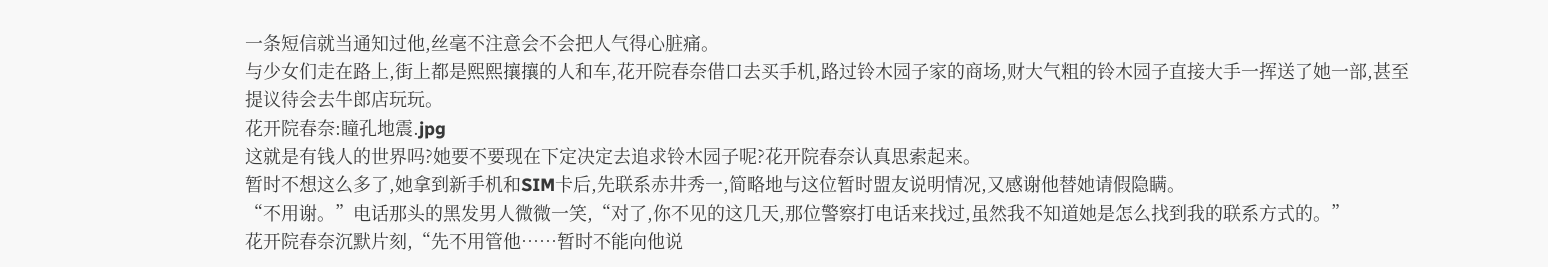一条短信就当通知过他,丝毫不注意会不会把人气得心脏痛。
与少女们走在路上,街上都是熙熙攘攘的人和车,花开院春奈借口去买手机,路过铃木园子家的商场,财大气粗的铃木园子直接大手一挥送了她一部,甚至提议待会去牛郎店玩玩。
花开院春奈:瞳孔地震.jpg
这就是有钱人的世界吗?她要不要现在下定决定去追求铃木园子呢?花开院春奈认真思索起来。
暂时不想这么多了,她拿到新手机和SIM卡后,先联系赤井秀一,简略地与这位暂时盟友说明情况,又感谢他替她请假隐瞒。
“不用谢。”电话那头的黑发男人微微一笑,“对了,你不见的这几天,那位警察打电话来找过,虽然我不知道她是怎么找到我的联系方式的。”
花开院春奈沉默片刻,“先不用管他……暂时不能向他说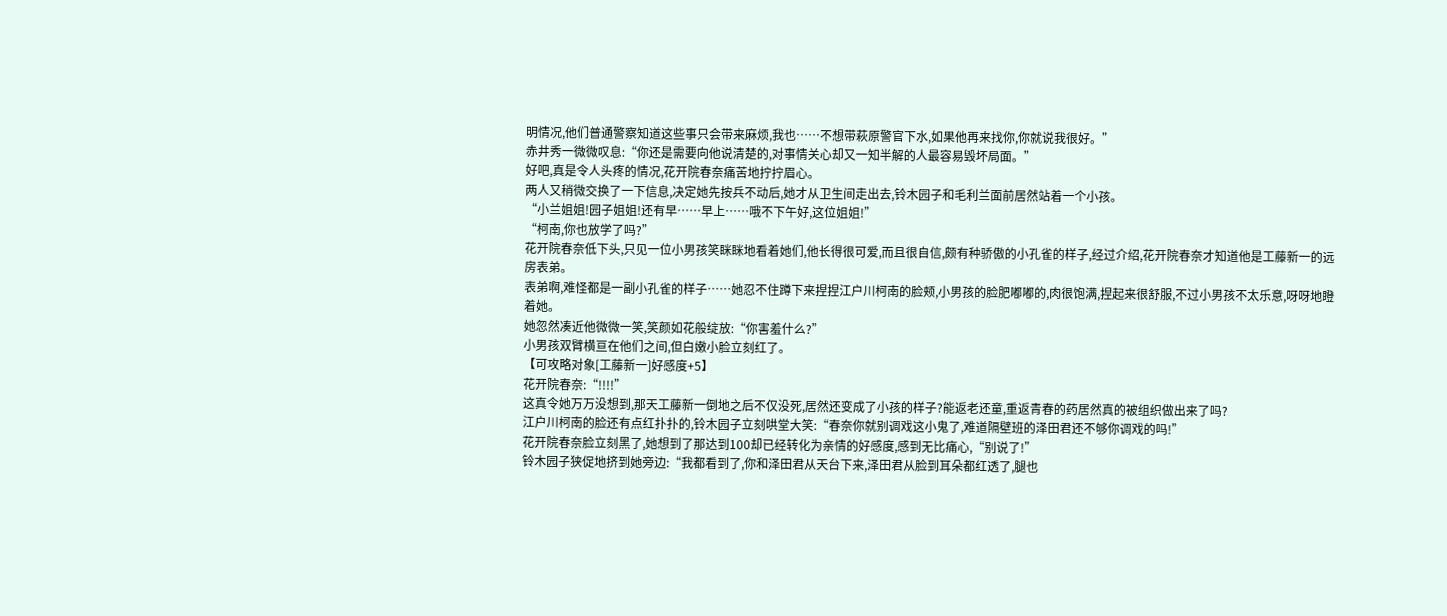明情况,他们普通警察知道这些事只会带来麻烦,我也……不想带萩原警官下水,如果他再来找你,你就说我很好。”
赤井秀一微微叹息:“你还是需要向他说清楚的,对事情关心却又一知半解的人最容易毁坏局面。”
好吧,真是令人头疼的情况,花开院春奈痛苦地拧拧眉心。
两人又稍微交换了一下信息,决定她先按兵不动后,她才从卫生间走出去,铃木园子和毛利兰面前居然站着一个小孩。
“小兰姐姐!园子姐姐!还有早……早上……哦不下午好,这位姐姐!”
“柯南,你也放学了吗?”
花开院春奈低下头,只见一位小男孩笑眯眯地看着她们,他长得很可爱,而且很自信,颇有种骄傲的小孔雀的样子,经过介绍,花开院春奈才知道他是工藤新一的远房表弟。
表弟啊,难怪都是一副小孔雀的样子……她忍不住蹲下来捏捏江户川柯南的脸颊,小男孩的脸肥嘟嘟的,肉很饱满,捏起来很舒服,不过小男孩不太乐意,呀呀地瞪着她。
她忽然凑近他微微一笑,笑颜如花般绽放:“你害羞什么?”
小男孩双臂横亘在他们之间,但白嫩小脸立刻红了。
【可攻略对象[工藤新一]好感度+5】
花开院春奈:“!!!!”
这真令她万万没想到,那天工藤新一倒地之后不仅没死,居然还变成了小孩的样子?能返老还童,重返青春的药居然真的被组织做出来了吗?
江户川柯南的脸还有点红扑扑的,铃木园子立刻哄堂大笑:“春奈你就别调戏这小鬼了,难道隔壁班的泽田君还不够你调戏的吗!”
花开院春奈脸立刻黑了,她想到了那达到100却已经转化为亲情的好感度,感到无比痛心,“别说了!”
铃木园子狭促地挤到她旁边:“我都看到了,你和泽田君从天台下来,泽田君从脸到耳朵都红透了,腿也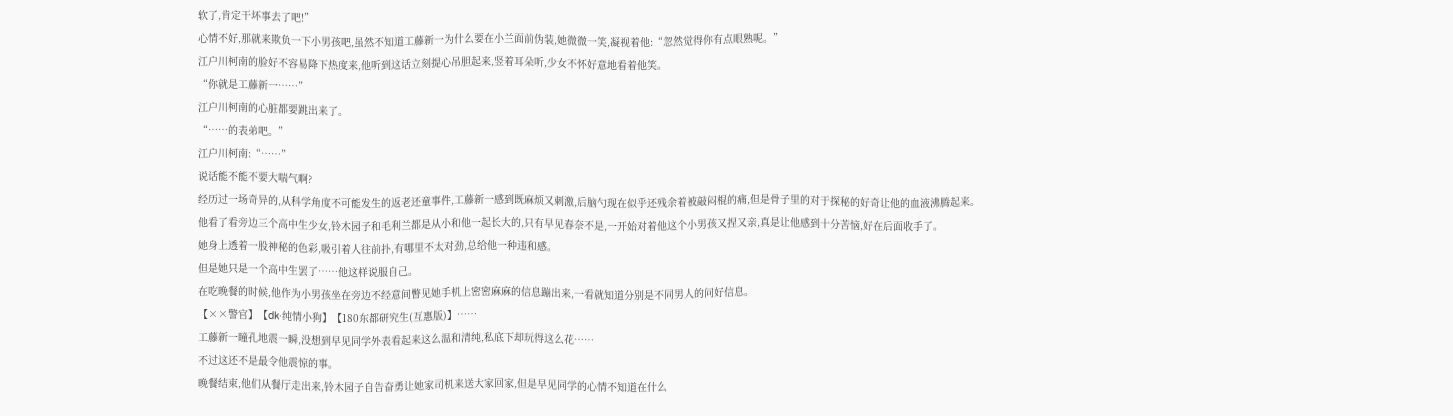软了,肯定干坏事去了吧!”
心情不好,那就来欺负一下小男孩吧,虽然不知道工藤新一为什么要在小兰面前伪装,她微微一笑,凝视着他:“忽然觉得你有点眼熟呢。”
江户川柯南的脸好不容易降下热度来,他听到这话立刻提心吊胆起来,竖着耳朵听,少女不怀好意地看着他笑。
“你就是工藤新一……”
江户川柯南的心脏都要跳出来了。
“……的表弟吧。”
江户川柯南:“……”
说话能不能不要大喘气啊?
经历过一场奇异的,从科学角度不可能发生的返老还童事件,工藤新一感到既麻烦又刺激,后脑勺现在似乎还残余着被敲闷棍的痛,但是骨子里的对于探秘的好奇让他的血液沸腾起来。
他看了看旁边三个高中生少女,铃木园子和毛利兰都是从小和他一起长大的,只有早见春奈不是,一开始对着他这个小男孩又捏又亲,真是让他感到十分苦恼,好在后面收手了。
她身上透着一股神秘的色彩,吸引着人往前扑,有哪里不太对劲,总给他一种违和感。
但是她只是一个高中生罢了……他这样说服自己。
在吃晚餐的时候,他作为小男孩坐在旁边不经意间瞥见她手机上密密麻麻的信息蹦出来,一看就知道分别是不同男人的问好信息。
【××警官】【dk·纯情小狗】【180东都研究生(互惠版)】……
工藤新一瞳孔地震一瞬,没想到早见同学外表看起来这么温和清纯,私底下却玩得这么花……
不过这还不是最令他震惊的事。
晚餐结束,他们从餐厅走出来,铃木园子自告奋勇让她家司机来送大家回家,但是早见同学的心情不知道在什么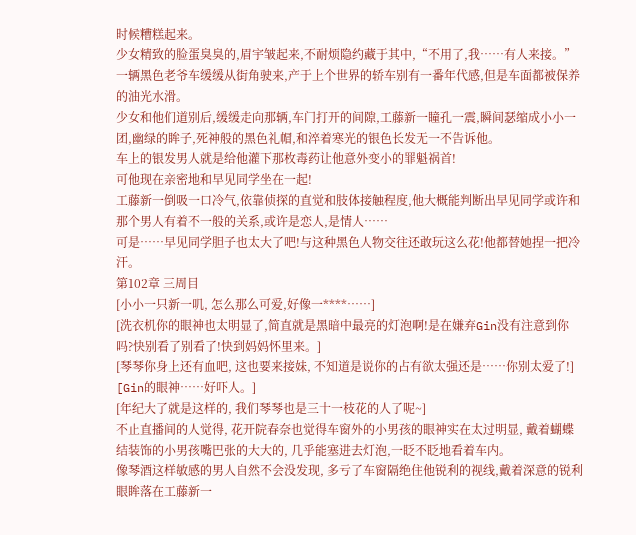时候糟糕起来。
少女精致的脸蛋臭臭的,眉宇皱起来,不耐烦隐约藏于其中,“不用了,我……有人来接。”
一辆黑色老爷车缓缓从街角驶来,产于上个世界的轿车别有一番年代感,但是车面都被保养的油光水滑。
少女和他们道别后,缓缓走向那辆,车门打开的间隙,工藤新一瞳孔一震,瞬间瑟缩成小小一团,幽绿的眸子,死神般的黑色礼帽,和淬着寒光的银色长发无一不告诉他。
车上的银发男人就是给他灌下那枚毒药让他意外变小的罪魁祸首!
可他现在亲密地和早见同学坐在一起!
工藤新一倒吸一口冷气,依靠侦探的直觉和肢体接触程度,他大概能判断出早见同学或许和那个男人有着不一般的关系,或许是恋人,是情人……
可是……早见同学胆子也太大了吧!与这种黑色人物交往还敢玩这么花!他都替她捏一把冷汗。
第102章 三周目
[小小一只新一叽, 怎么那么可爱,好像一****……]
[洗衣机你的眼神也太明显了,简直就是黑暗中最亮的灯泡啊!是在嫌弃Gin没有注意到你吗?快别看了别看了!快到妈妈怀里来。]
[琴琴你身上还有血吧, 这也要来接妹, 不知道是说你的占有欲太强还是……你别太爱了!]
[Gin的眼神……好吓人。]
[年纪大了就是这样的, 我们琴琴也是三十一枝花的人了呢~]
不止直播间的人觉得, 花开院春奈也觉得车窗外的小男孩的眼神实在太过明显, 戴着蝴蝶结装饰的小男孩嘴巴张的大大的, 几乎能塞进去灯泡,一眨不眨地看着车内。
像琴酒这样敏感的男人自然不会没发现, 多亏了车窗隔绝住他锐利的视线,戴着深意的锐利眼眸落在工藤新一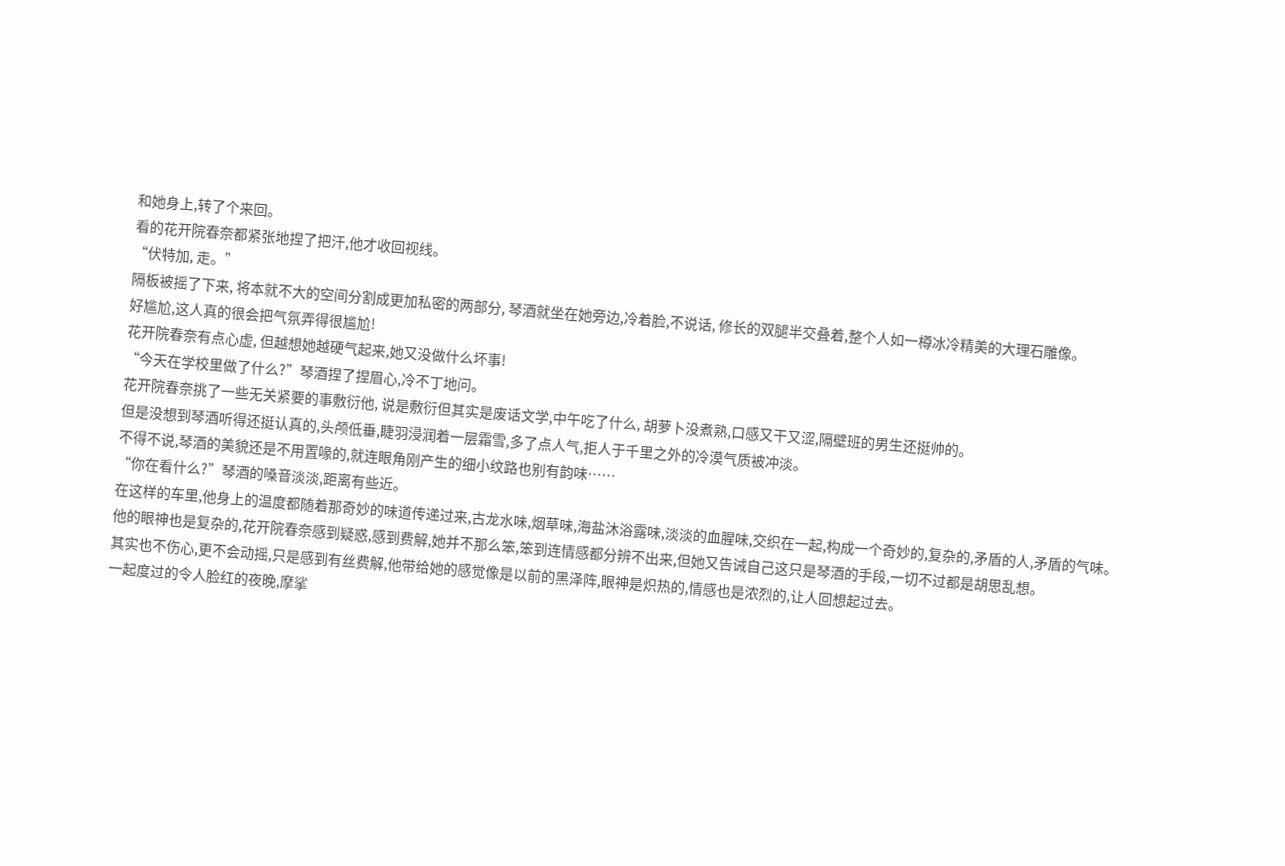和她身上,转了个来回。
看的花开院春奈都紧张地捏了把汗,他才收回视线。
“伏特加, 走。”
隔板被摇了下来, 将本就不大的空间分割成更加私密的两部分, 琴酒就坐在她旁边,冷着脸,不说话, 修长的双腿半交叠着,整个人如一樽冰冷精美的大理石雕像。
好尴尬,这人真的很会把气氛弄得很尴尬!
花开院春奈有点心虚, 但越想她越硬气起来,她又没做什么坏事!
“今天在学校里做了什么?”琴酒捏了捏眉心,冷不丁地问。
花开院春奈挑了一些无关紧要的事敷衍他, 说是敷衍但其实是废话文学,中午吃了什么, 胡萝卜没煮熟,口感又干又涩,隔壁班的男生还挺帅的。
但是没想到琴酒听得还挺认真的,头颅低垂,睫羽浸润着一层霜雪,多了点人气,拒人于千里之外的冷漠气质被冲淡。
不得不说,琴酒的美貌还是不用置喙的,就连眼角刚产生的细小纹路也别有韵味……
“你在看什么?”琴酒的嗓音淡淡,距离有些近。
在这样的车里,他身上的温度都随着那奇妙的味道传递过来,古龙水味,烟草味,海盐沐浴露味,淡淡的血腥味,交织在一起,构成一个奇妙的,复杂的,矛盾的人,矛盾的气味。
他的眼神也是复杂的,花开院春奈感到疑惑,感到费解,她并不那么笨,笨到连情感都分辨不出来,但她又告诫自己这只是琴酒的手段,一切不过都是胡思乱想。
其实也不伤心,更不会动摇,只是感到有丝费解,他带给她的感觉像是以前的黑泽阵,眼神是炽热的,情感也是浓烈的,让人回想起过去。
一起度过的令人脸红的夜晚,摩挲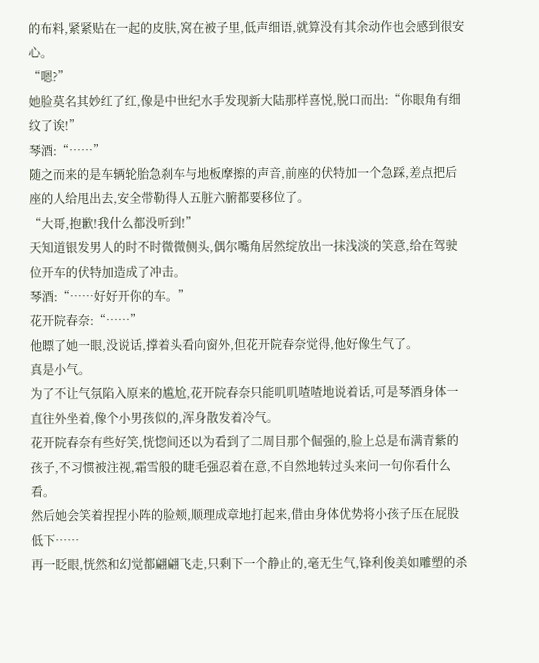的布料,紧紧贴在一起的皮肤,窝在被子里,低声细语,就算没有其余动作也会感到很安心。
“嗯?”
她脸莫名其妙红了红,像是中世纪水手发现新大陆那样喜悦,脱口而出:“你眼角有细纹了诶!”
琴酒:“……”
随之而来的是车辆轮胎急刹车与地板摩擦的声音,前座的伏特加一个急踩,差点把后座的人给甩出去,安全带勒得人五脏六腑都要移位了。
“大哥,抱歉!我什么都没听到!”
天知道银发男人的时不时微微侧头,偶尔嘴角居然绽放出一抹浅淡的笑意,给在驾驶位开车的伏特加造成了冲击。
琴酒:“……好好开你的车。”
花开院春奈:“……”
他瞟了她一眼,没说话,撑着头看向窗外,但花开院春奈觉得,他好像生气了。
真是小气。
为了不让气氛陷入原来的尴尬,花开院春奈只能叽叽喳喳地说着话,可是琴酒身体一直往外坐着,像个小男孩似的,浑身散发着冷气。
花开院春奈有些好笑,恍惚间还以为看到了二周目那个倔强的,脸上总是布满青紫的孩子,不习惯被注视,霜雪般的睫毛强忍着在意,不自然地转过头来问一句你看什么看。
然后她会笑着捏捏小阵的脸颊,顺理成章地打起来,借由身体优势将小孩子压在屁股低下……
再一眨眼,恍然和幻觉都翩翩飞走,只剩下一个静止的,毫无生气,锋利俊美如雕塑的杀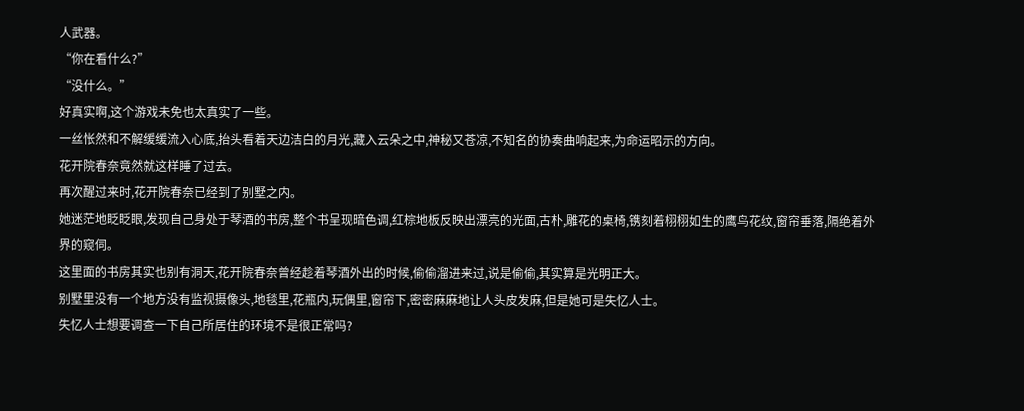人武器。
“你在看什么?”
“没什么。”
好真实啊,这个游戏未免也太真实了一些。
一丝怅然和不解缓缓流入心底,抬头看着天边洁白的月光,藏入云朵之中,神秘又苍凉,不知名的协奏曲响起来,为命运昭示的方向。
花开院春奈竟然就这样睡了过去。
再次醒过来时,花开院春奈已经到了别墅之内。
她迷茫地眨眨眼,发现自己身处于琴酒的书房,整个书呈现暗色调,红棕地板反映出漂亮的光面,古朴,雕花的桌椅,镌刻着栩栩如生的鹰鸟花纹,窗帘垂落,隔绝着外界的窥伺。
这里面的书房其实也别有洞天,花开院春奈曾经趁着琴酒外出的时候,偷偷溜进来过,说是偷偷,其实算是光明正大。
别墅里没有一个地方没有监视摄像头,地毯里,花瓶内,玩偶里,窗帘下,密密麻麻地让人头皮发麻,但是她可是失忆人士。
失忆人士想要调查一下自己所居住的环境不是很正常吗?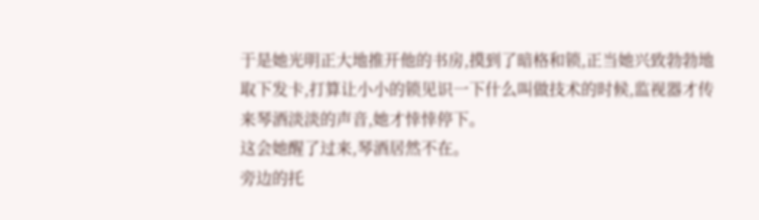于是她光明正大地推开他的书房,摸到了暗格和锁,正当她兴致勃勃地取下发卡,打算让小小的锁见识一下什么叫做技术的时候,监视器才传来琴酒淡淡的声音,她才悻悻停下。
这会她醒了过来,琴酒居然不在。
旁边的托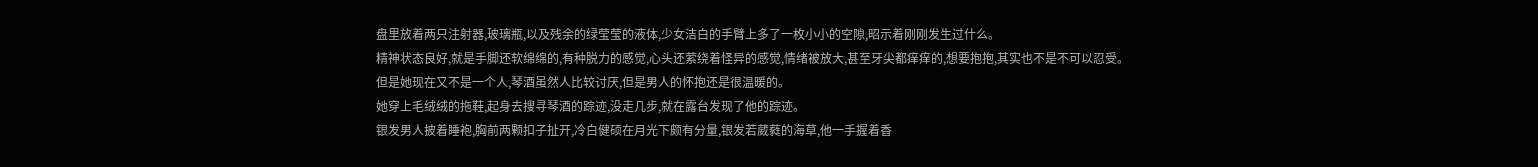盘里放着两只注射器,玻璃瓶,以及残余的绿莹莹的液体,少女洁白的手臂上多了一枚小小的空隙,昭示着刚刚发生过什么。
精神状态良好,就是手脚还软绵绵的,有种脱力的感觉,心头还萦绕着怪异的感觉,情绪被放大,甚至牙尖都痒痒的,想要抱抱,其实也不是不可以忍受。
但是她现在又不是一个人,琴酒虽然人比较讨厌,但是男人的怀抱还是很温暖的。
她穿上毛绒绒的拖鞋,起身去搜寻琴酒的踪迹,没走几步,就在露台发现了他的踪迹。
银发男人披着睡袍,胸前两颗扣子扯开,冷白健硕在月光下颇有分量,银发若葳蕤的海草,他一手握着香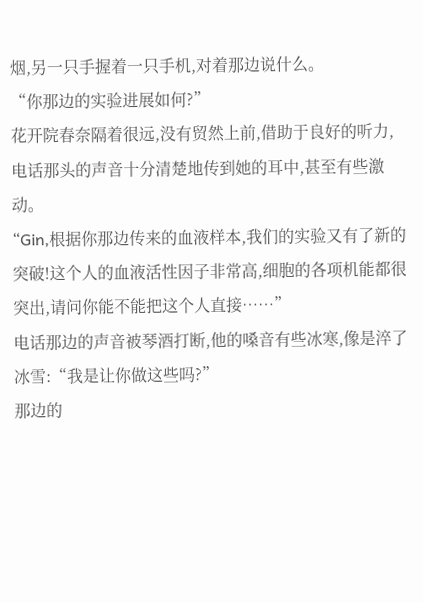烟,另一只手握着一只手机,对着那边说什么。
“你那边的实验进展如何?”
花开院春奈隔着很远,没有贸然上前,借助于良好的听力,电话那头的声音十分清楚地传到她的耳中,甚至有些激动。
“Gin,根据你那边传来的血液样本,我们的实验又有了新的突破!这个人的血液活性因子非常高,细胞的各项机能都很突出,请问你能不能把这个人直接……”
电话那边的声音被琴酒打断,他的嗓音有些冰寒,像是淬了冰雪:“我是让你做这些吗?”
那边的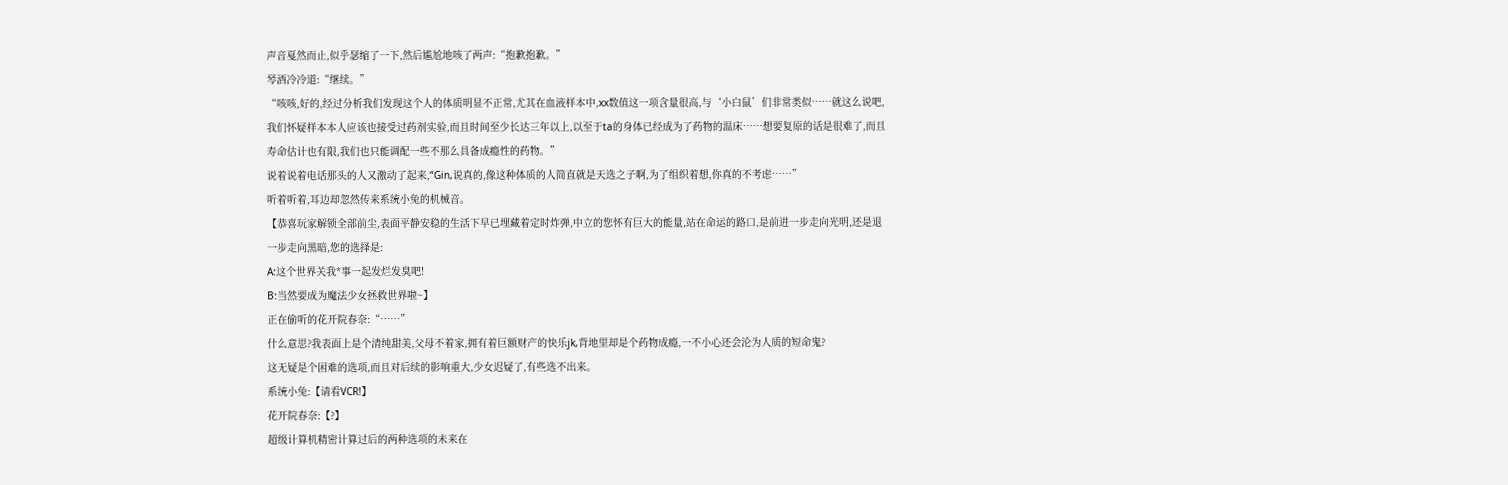声音戛然而止,似乎瑟缩了一下,然后尴尬地咳了两声:“抱歉抱歉。”
琴酒冷冷道:“继续。”
“咳咳,好的,经过分析我们发现这个人的体质明显不正常,尤其在血液样本中,xx数值这一项含量很高,与‘小白鼠’们非常类似……就这么说吧,我们怀疑样本本人应该也接受过药剂实验,而且时间至少长达三年以上,以至于ta的身体已经成为了药物的温床……想要复原的话是很难了,而且寿命估计也有限,我们也只能调配一些不那么具备成瘾性的药物。”
说着说着电话那头的人又激动了起来,“Gin,说真的,像这种体质的人简直就是天选之子啊,为了组织着想,你真的不考虑……”
听着听着,耳边却忽然传来系统小兔的机械音。
【恭喜玩家解锁全部前尘,表面平静安稳的生活下早已埋藏着定时炸弹,中立的您怀有巨大的能量,站在命运的路口,是前进一步走向光明,还是退一步走向黑暗,您的选择是:
A:这个世界关我*事一起发烂发臭吧!
B:当然要成为魔法少女拯救世界啦~】
正在偷听的花开院春奈:“……”
什么意思?我表面上是个清纯甜美,父母不着家,拥有着巨额财产的快乐jk,背地里却是个药物成瘾,一不小心还会沦为人质的短命鬼?
这无疑是个困难的选项,而且对后续的影响重大,少女迟疑了,有些选不出来。
系统小兔:【请看VCR!】
花开院春奈:【?】
超级计算机精密计算过后的两种选项的未来在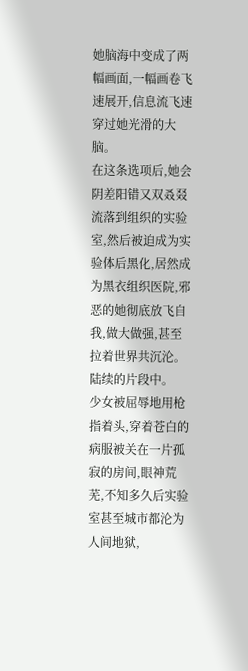她脑海中变成了两幅画面,一幅画卷飞速展开,信息流飞速穿过她光滑的大脑。
在这条选项后,她会阴差阳错又双叒叕流落到组织的实验室,然后被迫成为实验体后黑化,居然成为黑衣组织医院,邪恶的她彻底放飞自我,做大做强,甚至拉着世界共沉沦。
陆续的片段中。
少女被屈辱地用枪指着头,穿着苍白的病服被关在一片孤寂的房间,眼神荒芜,不知多久后实验室甚至城市都沦为人间地狱,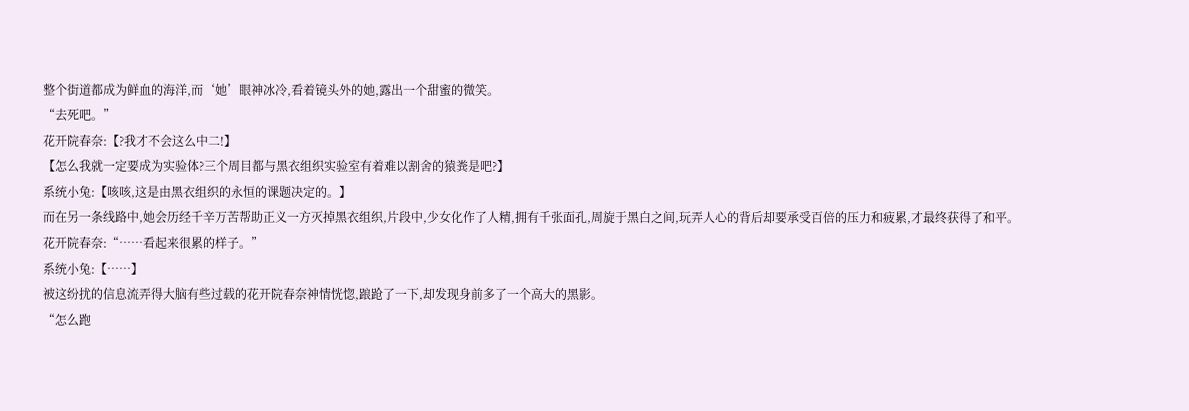整个街道都成为鲜血的海洋,而‘她’眼神冰冷,看着镜头外的她,露出一个甜蜜的微笑。
“去死吧。”
花开院春奈:【?我才不会这么中二!】
【怎么我就一定要成为实验体?三个周目都与黑衣组织实验室有着难以割舍的猿粪是吧?】
系统小兔:【咳咳,这是由黑衣组织的永恒的课题决定的。】
而在另一条线路中,她会历经千辛万苦帮助正义一方灭掉黑衣组织,片段中,少女化作了人精,拥有千张面孔,周旋于黑白之间,玩弄人心的背后却要承受百倍的压力和疲累,才最终获得了和平。
花开院春奈:“……看起来很累的样子。”
系统小兔:【……】
被这纷扰的信息流弄得大脑有些过载的花开院春奈神情恍惚,踉跄了一下,却发现身前多了一个高大的黑影。
“怎么跑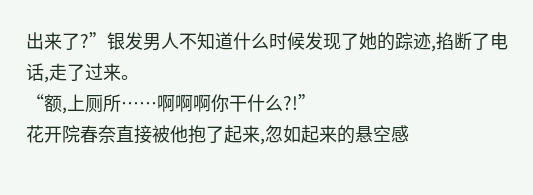出来了?”银发男人不知道什么时候发现了她的踪迹,掐断了电话,走了过来。
“额,上厕所……啊啊啊你干什么?!”
花开院春奈直接被他抱了起来,忽如起来的悬空感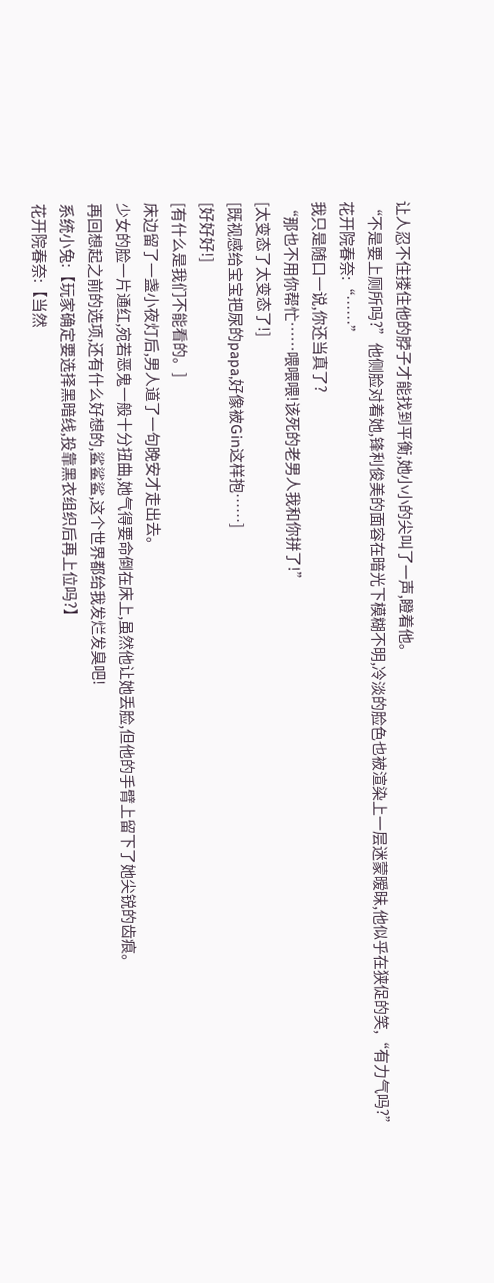让人忍不住搂住他的脖子才能找到平衡,她小小的尖叫了一声,瞪着他。
“不是要上厕所吗?”他侧脸对着她,锋利俊美的面容在暗光下模糊不明,冷淡的脸色也被渲染上一层迷蒙暧昧,他似乎在狭促的笑,“有力气吗?”
花开院春奈:“……”
我只是随口一说,你还当真了?
“那也不用你帮忙……喂喂喂!该死的老男人我和你拼了!”
[太变态了太变态了!]
[既视感给宝宝把尿的papa,好像被Gin这样抱……]
[好好好!]
[有什么是我们不能看的。]
床边留了一盏小夜灯后,男人道了一句晚安才走出去。
少女的脸一片通红,宛若恶鬼一般十分扭曲,她气得要命倒在床上,虽然他让她丢脸,但他的手臂上留下了她尖锐的齿痕。
再回想起之前的选项,还有什么好想的,鲨鲨鲨,这个世界都给我发烂发臭吧!
系统小兔:【玩家确定要选择黑暗线,投靠黑衣组织后再上位吗?】
花开院春奈:【当然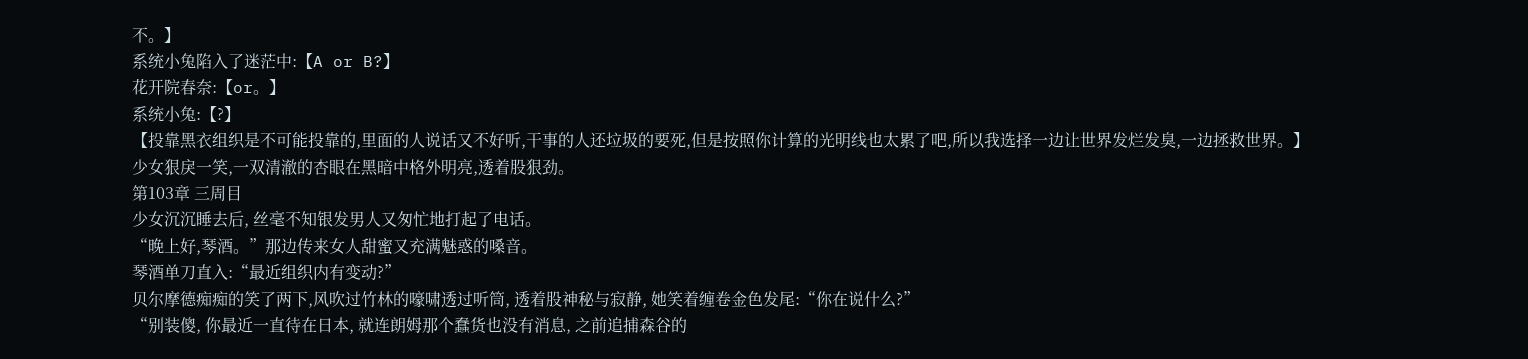不。】
系统小兔陷入了迷茫中:【A or B?】
花开院春奈:【or。】
系统小兔:【?】
【投靠黑衣组织是不可能投靠的,里面的人说话又不好听,干事的人还垃圾的要死,但是按照你计算的光明线也太累了吧,所以我选择一边让世界发烂发臭,一边拯救世界。】
少女狠戾一笑,一双清澈的杏眼在黑暗中格外明亮,透着股狠劲。
第103章 三周目
少女沉沉睡去后, 丝毫不知银发男人又匆忙地打起了电话。
“晚上好,琴酒。”那边传来女人甜蜜又充满魅惑的嗓音。
琴酒单刀直入:“最近组织内有变动?”
贝尔摩德痴痴的笑了两下,风吹过竹林的嚎啸透过听筒, 透着股神秘与寂静, 她笑着缠卷金色发尾:“你在说什么?”
“别装傻, 你最近一直待在日本, 就连朗姆那个蠢货也没有消息, 之前追捕森谷的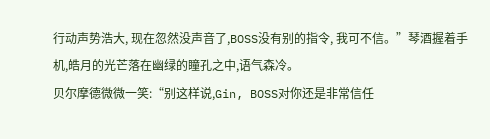行动声势浩大, 现在忽然没声音了,BOSS没有别的指令, 我可不信。”琴酒握着手机,皓月的光芒落在幽绿的瞳孔之中,语气森冷。
贝尔摩德微微一笑:“别这样说,Gin, BOSS对你还是非常信任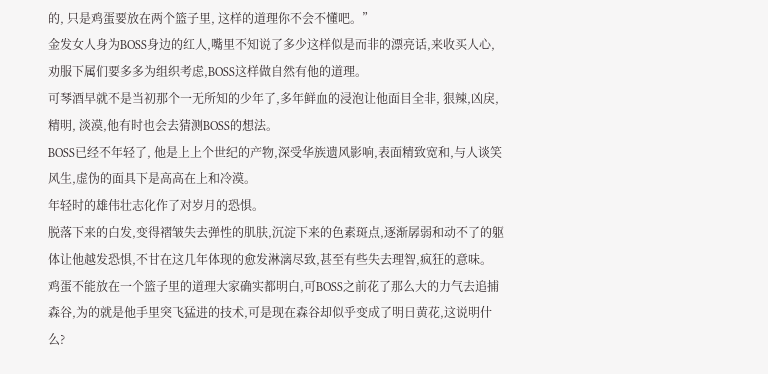的, 只是鸡蛋要放在两个篮子里, 这样的道理你不会不懂吧。”
金发女人身为BOSS身边的红人,嘴里不知说了多少这样似是而非的漂亮话,来收买人心, 劝服下属们要多多为组织考虑,BOSS这样做自然有他的道理。
可琴酒早就不是当初那个一无所知的少年了,多年鲜血的浸泡让他面目全非, 狠辣,凶戾,精明, 淡漠,他有时也会去猜测BOSS的想法。
BOSS已经不年轻了, 他是上上个世纪的产物,深受华族遗风影响,表面精致宽和,与人谈笑风生,虚伪的面具下是高高在上和冷漠。
年轻时的雄伟壮志化作了对岁月的恐惧。
脱落下来的白发,变得褶皱失去弹性的肌肤,沉淀下来的色素斑点,逐渐孱弱和动不了的躯体让他越发恐惧,不甘在这几年体现的愈发淋漓尽致,甚至有些失去理智,疯狂的意味。
鸡蛋不能放在一个篮子里的道理大家确实都明白,可BOSS之前花了那么大的力气去追捕森谷,为的就是他手里突飞猛进的技术,可是现在森谷却似乎变成了明日黄花,这说明什么?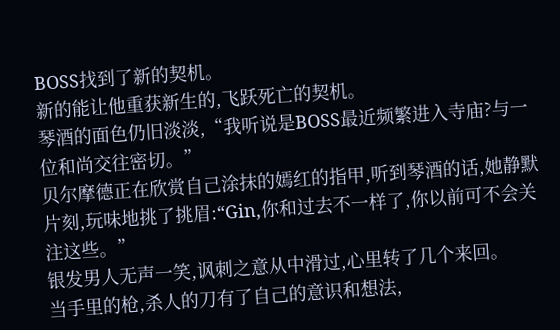BOSS找到了新的契机。
新的能让他重获新生的,飞跃死亡的契机。
琴酒的面色仍旧淡淡,“我听说是BOSS最近频繁进入寺庙?与一位和尚交往密切。”
贝尔摩德正在欣赏自己涂抹的嫣红的指甲,听到琴酒的话,她静默片刻,玩味地挑了挑眉:“Gin,你和过去不一样了,你以前可不会关注这些。”
银发男人无声一笑,讽刺之意从中滑过,心里转了几个来回。
当手里的枪,杀人的刀有了自己的意识和想法,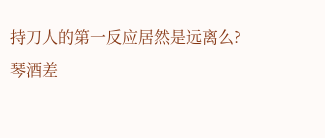持刀人的第一反应居然是远离么?
琴酒差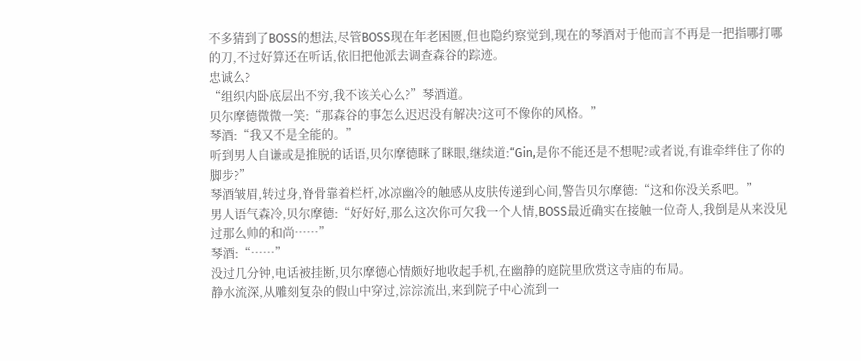不多猜到了BOSS的想法,尽管BOSS现在年老困匮,但也隐约察觉到,现在的琴酒对于他而言不再是一把指哪打哪的刀,不过好算还在听话,依旧把他派去调查森谷的踪迹。
忠诚么?
“组织内卧底层出不穷,我不该关心么?”琴酒道。
贝尔摩德微微一笑:“那森谷的事怎么迟迟没有解决?这可不像你的风格。”
琴酒:“我又不是全能的。”
听到男人自谦或是推脱的话语,贝尔摩德眯了眯眼,继续道:“Gin,是你不能还是不想呢?或者说,有谁牵绊住了你的脚步?”
琴酒皱眉,转过身,脊骨靠着栏杆,冰凉幽冷的触感从皮肤传递到心间,警告贝尔摩德:“这和你没关系吧。”
男人语气森冷,贝尔摩德:“好好好,那么这次你可欠我一个人情,BOSS最近确实在接触一位奇人,我倒是从来没见过那么帅的和尚……”
琴酒:“……”
没过几分钟,电话被挂断,贝尔摩德心情颇好地收起手机,在幽静的庭院里欣赏这寺庙的布局。
静水流深,从雕刻复杂的假山中穿过,淙淙流出,来到院子中心流到一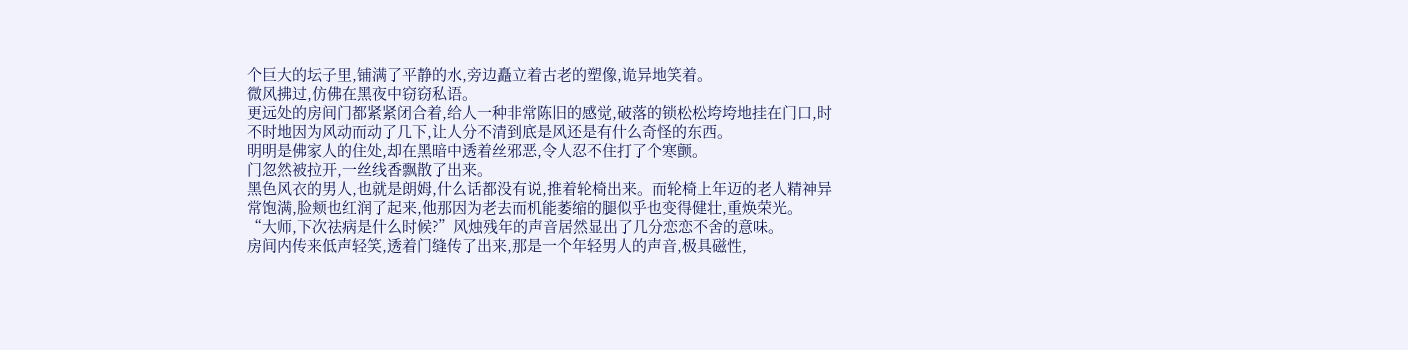个巨大的坛子里,铺满了平静的水,旁边矗立着古老的塑像,诡异地笑着。
微风拂过,仿佛在黑夜中窃窃私语。
更远处的房间门都紧紧闭合着,给人一种非常陈旧的感觉,破落的锁松松垮垮地挂在门口,时不时地因为风动而动了几下,让人分不清到底是风还是有什么奇怪的东西。
明明是佛家人的住处,却在黑暗中透着丝邪恶,令人忍不住打了个寒颤。
门忽然被拉开,一丝线香飘散了出来。
黑色风衣的男人,也就是朗姆,什么话都没有说,推着轮椅出来。而轮椅上年迈的老人精神异常饱满,脸颊也红润了起来,他那因为老去而机能萎缩的腿似乎也变得健壮,重焕荣光。
“大师,下次祛病是什么时候?”风烛残年的声音居然显出了几分恋恋不舍的意味。
房间内传来低声轻笑,透着门缝传了出来,那是一个年轻男人的声音,极具磁性,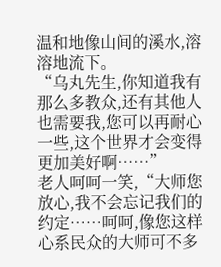温和地像山间的溪水,溶溶地流下。
“乌丸先生,你知道我有那么多教众,还有其他人也需要我,您可以再耐心一些,这个世界才会变得更加美好啊……”
老人呵呵一笑,“大师您放心,我不会忘记我们的约定……呵呵,像您这样心系民众的大师可不多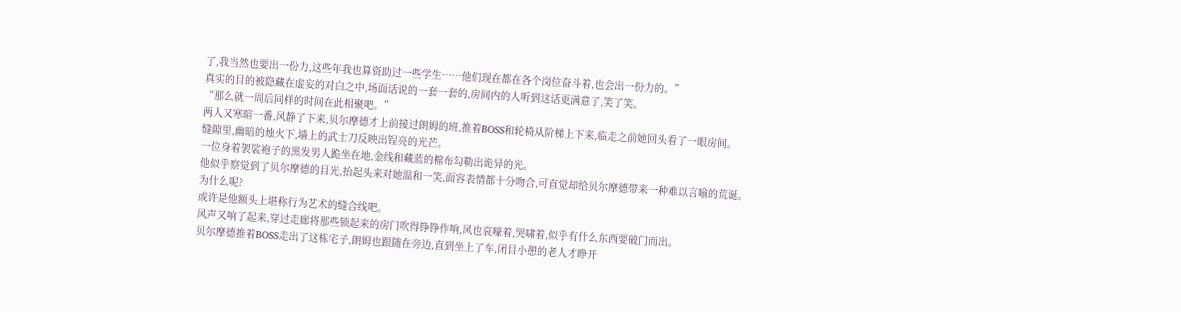了,我当然也要出一份力,这些年我也算资助过一些学生……他们现在都在各个岗位奋斗着,也会出一份力的。”
真实的目的被隐藏在虚妄的对白之中,场面话说的一套一套的,房间内的人听到这话更满意了,笑了笑。
“那么就一周后同样的时间在此相聚吧。”
两人又寒暄一番,风静了下来,贝尔摩德才上前接过朗姆的班,推着BOSS和轮椅从阶梯上下来,临走之前她回头看了一眼房间。
缝隙里,幽暗的烛火下,墙上的武士刀反映出锃亮的光芒。
一位身着袈裟袍子的黑发男人跪坐在地,金线和藏蓝的棉布勾勒出诡异的光。
他似乎察觉到了贝尔摩德的目光,抬起头来对她温和一笑,面容表情都十分吻合,可直觉却给贝尔摩德带来一种难以言喻的荒诞。
为什么呢?
或许是他额头上堪称行为艺术的缝合线吧。
风声又响了起来,穿过走廊将那些锁起来的房门吹得铮铮作响,风也哀嚎着,哭啸着,似乎有什么东西要破门而出。
贝尔摩德推着BOSS走出了这栋宅子,朗姆也跟随在旁边,直到坐上了车,闭目小憩的老人才睁开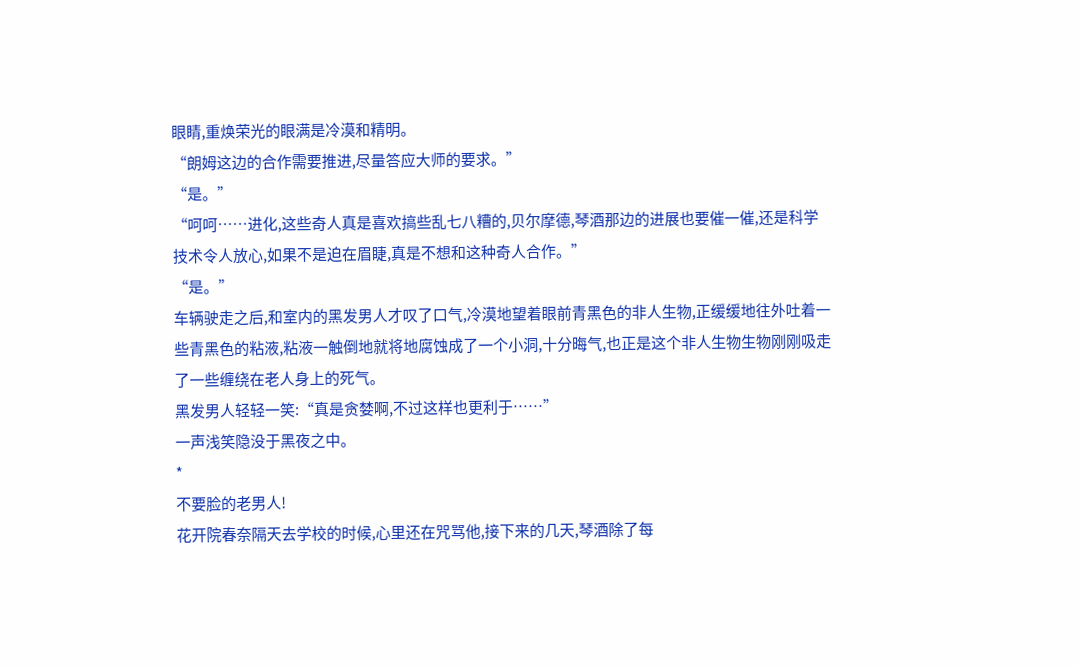眼睛,重焕荣光的眼满是冷漠和精明。
“朗姆这边的合作需要推进,尽量答应大师的要求。”
“是。”
“呵呵……进化,这些奇人真是喜欢搞些乱七八糟的,贝尔摩德,琴酒那边的进展也要催一催,还是科学技术令人放心,如果不是迫在眉睫,真是不想和这种奇人合作。”
“是。”
车辆驶走之后,和室内的黑发男人才叹了口气,冷漠地望着眼前青黑色的非人生物,正缓缓地往外吐着一些青黑色的粘液,粘液一触倒地就将地腐蚀成了一个小洞,十分晦气,也正是这个非人生物生物刚刚吸走了一些缠绕在老人身上的死气。
黑发男人轻轻一笑:“真是贪婪啊,不过这样也更利于……”
一声浅笑隐没于黑夜之中。
*
不要脸的老男人!
花开院春奈隔天去学校的时候,心里还在咒骂他,接下来的几天,琴酒除了每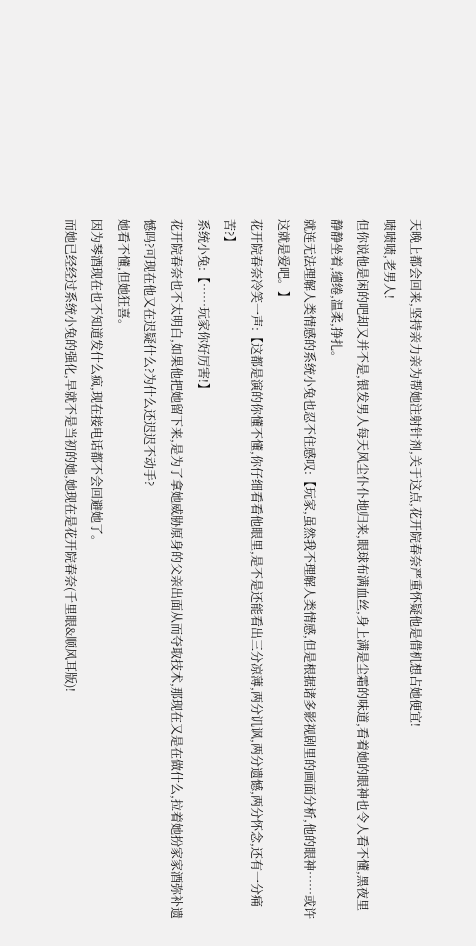天晚上都会回来,坚持亲力亲为帮她注射针剂,关于这点,花开院春奈严重怀疑他是借机想占她便宜!
啧啧啧,老男人!
但你说他是闲的吧却又并不是,银发男人每天风尘仆仆地归来,眼球布满血丝,身上满是尘霜的味道,看着她的眼神也令人看不懂,黑夜里静静坐着,缱绻,温柔,挣扎。
就连无法理解人类情感的系统小兔也忍不住感叹:【玩家,虽然我不理解人类情感,但是根据诸多影视剧里的画面分析,他的眼神……或许这就是爱吧。】
花开院春奈冷笑一声:【这都是演的你懂不懂,你仔细看看他眼里,是不是还能看出三分凉薄,两分讥讽,两分遗憾,两分怀念,还有一分痛苦?】
系统小兔:【……玩家你好厉害!】
花开院春奈也不太明白,如果他把她留下来,是为了拿她威胁原身的父亲出面从而夺取技术,那现在又是在做什么,拉着她扮家家酒弥补遗憾吗?可现在他又在迟疑什么?为什么还迟迟不动手?
她看不懂,但她狂喜。
因为琴酒现在也不知道发什么疯,现在接电话都不会回避她了。
而她已经经过系统小兔的强化,早就不是当初的她,她现在是花开院春奈(千里眼&顺风耳版)!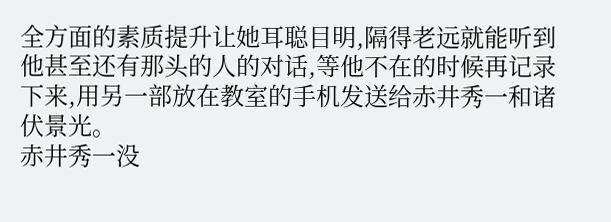全方面的素质提升让她耳聪目明,隔得老远就能听到他甚至还有那头的人的对话,等他不在的时候再记录下来,用另一部放在教室的手机发送给赤井秀一和诸伏景光。
赤井秀一没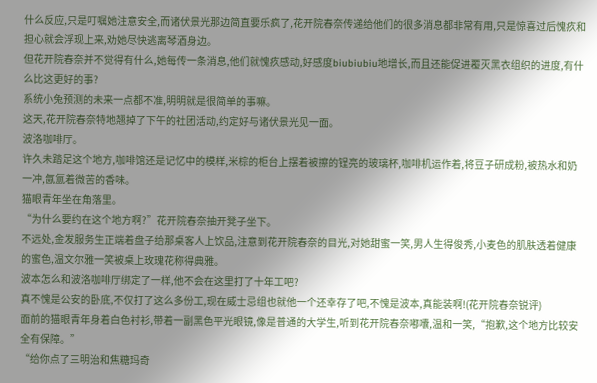什么反应,只是叮嘱她注意安全,而诸伏景光那边简直要乐疯了,花开院春奈传递给他们的很多消息都非常有用,只是惊喜过后愧疚和担心就会浮现上来,劝她尽快逃离琴酒身边。
但花开院春奈并不觉得有什么,她每传一条消息,他们就愧疚感动,好感度biubiubiu地增长,而且还能促进覆灭黑衣组织的进度,有什么比这更好的事?
系统小兔预测的未来一点都不准,明明就是很简单的事嘛。
这天,花开院春奈特地翘掉了下午的社团活动,约定好与诸伏景光见一面。
波洛咖啡厅。
许久未踏足这个地方,咖啡馆还是记忆中的模样,米棕的柜台上摆着被擦的锃亮的玻璃杯,咖啡机运作着,将豆子研成粉,被热水和奶一冲,氤氲着微苦的香味。
猫眼青年坐在角落里。
“为什么要约在这个地方啊?”花开院春奈抽开凳子坐下。
不远处,金发服务生正端着盘子给那桌客人上饮品,注意到花开院春奈的目光,对她甜蜜一笑,男人生得俊秀,小麦色的肌肤透着健康的蜜色,温文尔雅一笑被桌上玫瑰花称得典雅。
波本怎么和波洛咖啡厅绑定了一样,他不会在这里打了十年工吧?
真不愧是公安的卧底,不仅打了这么多份工,现在威士忌组也就他一个还幸存了吧,不愧是波本,真能装啊!(花开院春奈锐评)
面前的猫眼青年身着白色衬衫,带着一副黑色平光眼镜,像是普通的大学生,听到花开院春奈嘟囔,温和一笑,“抱歉,这个地方比较安全有保障。”
“给你点了三明治和焦糖玛奇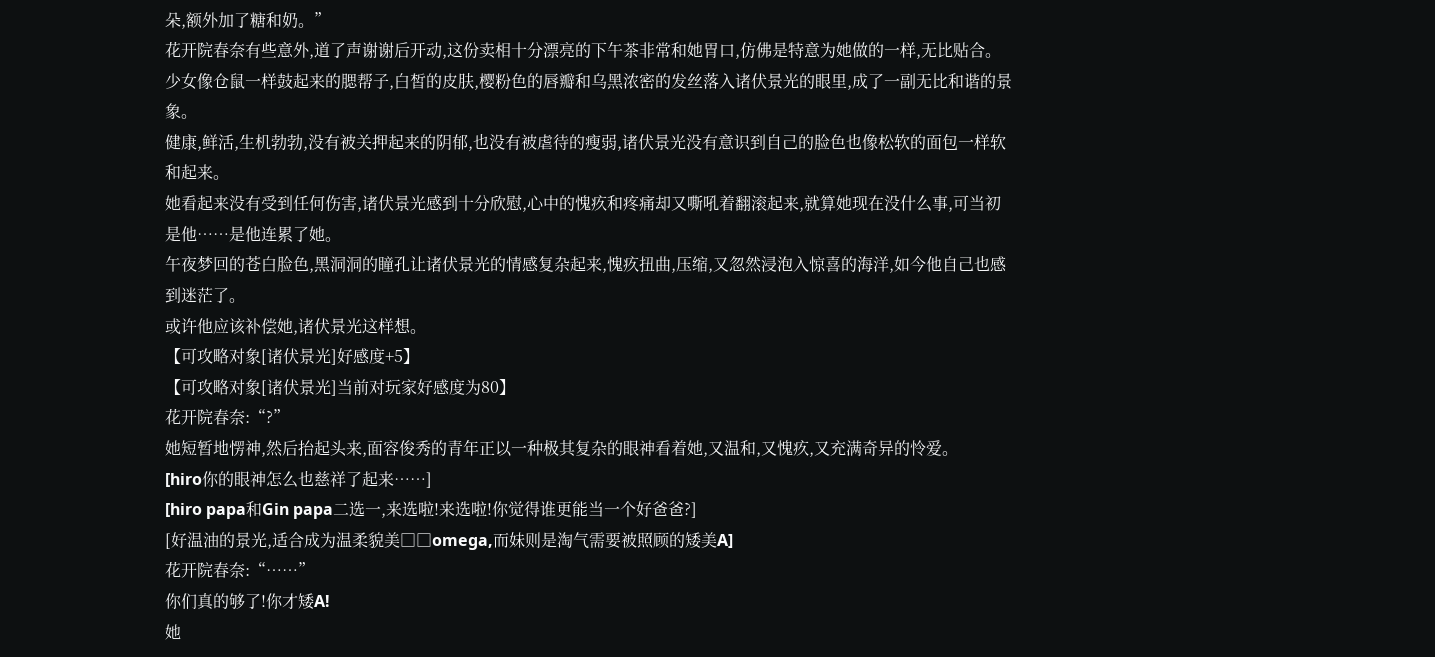朵,额外加了糖和奶。”
花开院春奈有些意外,道了声谢谢后开动,这份卖相十分漂亮的下午茶非常和她胃口,仿佛是特意为她做的一样,无比贴合。
少女像仓鼠一样鼓起来的腮帮子,白皙的皮肤,樱粉色的唇瓣和乌黑浓密的发丝落入诸伏景光的眼里,成了一副无比和谐的景象。
健康,鲜活,生机勃勃,没有被关押起来的阴郁,也没有被虐待的瘦弱,诸伏景光没有意识到自己的脸色也像松软的面包一样软和起来。
她看起来没有受到任何伤害,诸伏景光感到十分欣慰,心中的愧疚和疼痛却又嘶吼着翻滚起来,就算她现在没什么事,可当初是他……是他连累了她。
午夜梦回的苍白脸色,黑洞洞的瞳孔让诸伏景光的情感复杂起来,愧疚扭曲,压缩,又忽然浸泡入惊喜的海洋,如今他自己也感到迷茫了。
或许他应该补偿她,诸伏景光这样想。
【可攻略对象[诸伏景光]好感度+5】
【可攻略对象[诸伏景光]当前对玩家好感度为80】
花开院春奈:“?”
她短暂地愣神,然后抬起头来,面容俊秀的青年正以一种极其复杂的眼神看着她,又温和,又愧疚,又充满奇异的怜爱。
[hiro你的眼神怎么也慈祥了起来……]
[hiro papa和Gin papa二选一,来选啦!来选啦!你觉得谁更能当一个好爸爸?]
[好温油的景光,适合成为温柔貌美□□omega,而妹则是淘气需要被照顾的矮美A]
花开院春奈:“……”
你们真的够了!你才矮A!
她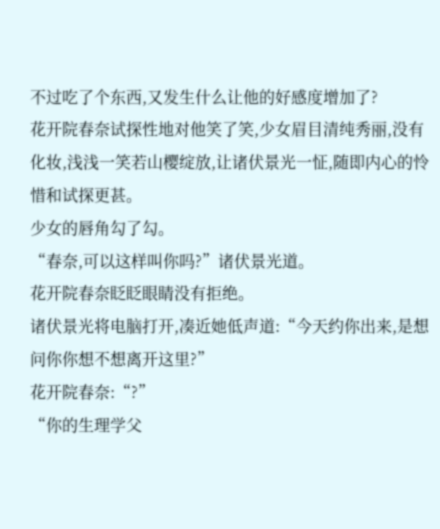不过吃了个东西,又发生什么让他的好感度增加了?
花开院春奈试探性地对他笑了笑,少女眉目清纯秀丽,没有化妆,浅浅一笑若山樱绽放,让诸伏景光一怔,随即内心的怜惜和试探更甚。
少女的唇角勾了勾。
“春奈,可以这样叫你吗?”诸伏景光道。
花开院春奈眨眨眼睛没有拒绝。
诸伏景光将电脑打开,凑近她低声道:“今天约你出来,是想问你你想不想离开这里?”
花开院春奈:“?”
“你的生理学父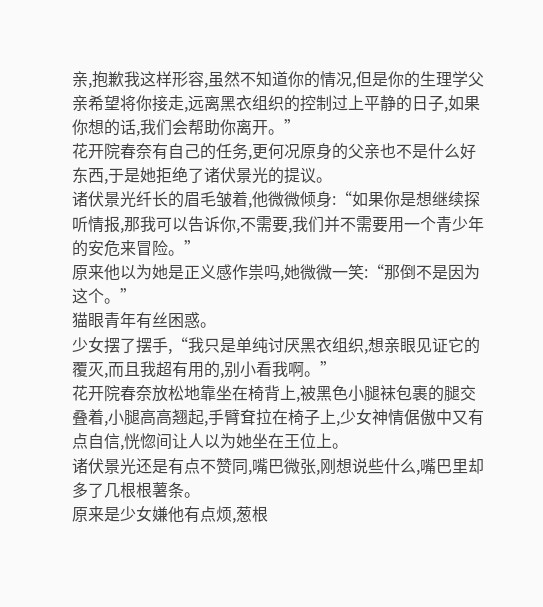亲,抱歉我这样形容,虽然不知道你的情况,但是你的生理学父亲希望将你接走,远离黑衣组织的控制过上平静的日子,如果你想的话,我们会帮助你离开。”
花开院春奈有自己的任务,更何况原身的父亲也不是什么好东西,于是她拒绝了诸伏景光的提议。
诸伏景光纤长的眉毛皱着,他微微倾身:“如果你是想继续探听情报,那我可以告诉你,不需要,我们并不需要用一个青少年的安危来冒险。”
原来他以为她是正义感作祟吗,她微微一笑:“那倒不是因为这个。”
猫眼青年有丝困惑。
少女摆了摆手,“我只是单纯讨厌黑衣组织,想亲眼见证它的覆灭,而且我超有用的,别小看我啊。”
花开院春奈放松地靠坐在椅背上,被黑色小腿袜包裹的腿交叠着,小腿高高翘起,手臂耷拉在椅子上,少女神情倨傲中又有点自信,恍惚间让人以为她坐在王位上。
诸伏景光还是有点不赞同,嘴巴微张,刚想说些什么,嘴巴里却多了几根根薯条。
原来是少女嫌他有点烦,葱根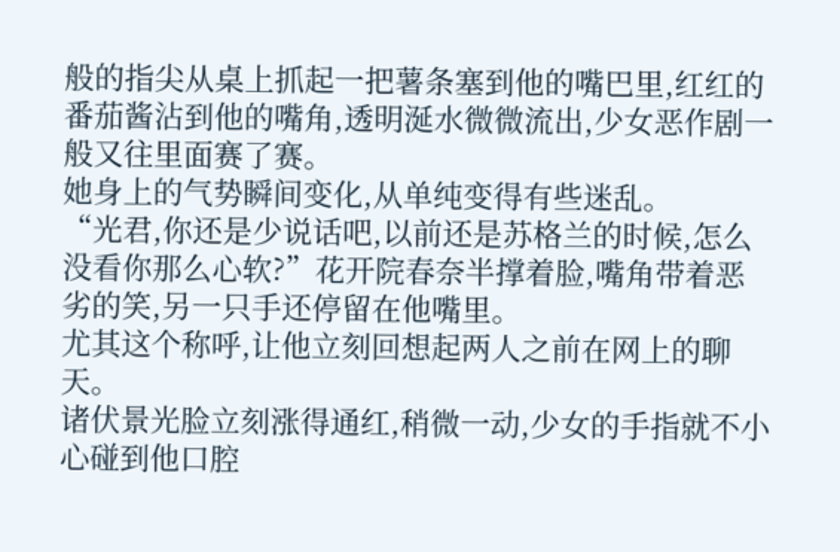般的指尖从桌上抓起一把薯条塞到他的嘴巴里,红红的番茄酱沾到他的嘴角,透明涎水微微流出,少女恶作剧一般又往里面赛了赛。
她身上的气势瞬间变化,从单纯变得有些迷乱。
“光君,你还是少说话吧,以前还是苏格兰的时候,怎么没看你那么心软?”花开院春奈半撑着脸,嘴角带着恶劣的笑,另一只手还停留在他嘴里。
尤其这个称呼,让他立刻回想起两人之前在网上的聊天。
诸伏景光脸立刻涨得通红,稍微一动,少女的手指就不小心碰到他口腔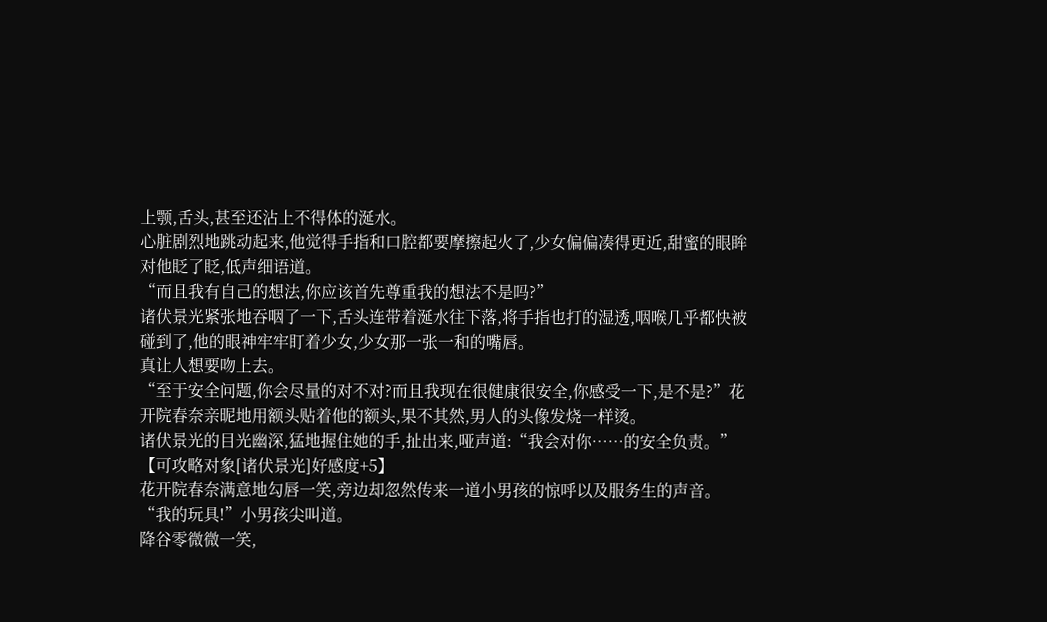上颚,舌头,甚至还沾上不得体的涎水。
心脏剧烈地跳动起来,他觉得手指和口腔都要摩擦起火了,少女偏偏凑得更近,甜蜜的眼眸对他眨了眨,低声细语道。
“而且我有自己的想法,你应该首先尊重我的想法不是吗?”
诸伏景光紧张地吞咽了一下,舌头连带着涎水往下落,将手指也打的湿透,咽喉几乎都快被碰到了,他的眼神牢牢盯着少女,少女那一张一和的嘴唇。
真让人想要吻上去。
“至于安全问题,你会尽量的对不对?而且我现在很健康很安全,你感受一下,是不是?”花开院春奈亲昵地用额头贴着他的额头,果不其然,男人的头像发烧一样烫。
诸伏景光的目光幽深,猛地握住她的手,扯出来,哑声道:“我会对你……的安全负责。”
【可攻略对象[诸伏景光]好感度+5】
花开院春奈满意地勾唇一笑,旁边却忽然传来一道小男孩的惊呼以及服务生的声音。
“我的玩具!”小男孩尖叫道。
降谷零微微一笑,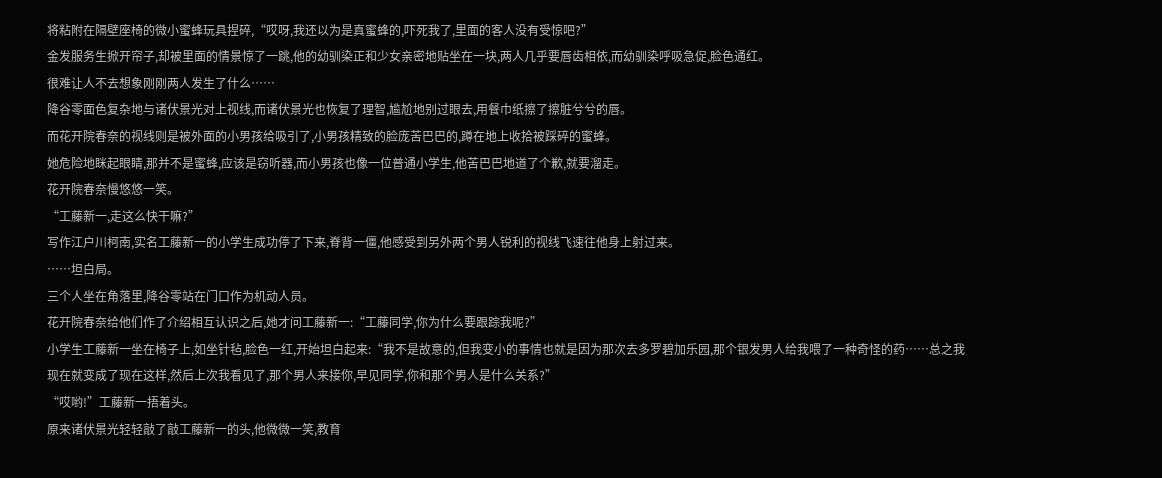将粘附在隔壁座椅的微小蜜蜂玩具捏碎,“哎呀,我还以为是真蜜蜂的,吓死我了,里面的客人没有受惊吧?”
金发服务生掀开帘子,却被里面的情景惊了一跳,他的幼驯染正和少女亲密地贴坐在一块,两人几乎要唇齿相依,而幼驯染呼吸急促,脸色通红。
很难让人不去想象刚刚两人发生了什么……
降谷零面色复杂地与诸伏景光对上视线,而诸伏景光也恢复了理智,尴尬地别过眼去,用餐巾纸擦了擦脏兮兮的唇。
而花开院春奈的视线则是被外面的小男孩给吸引了,小男孩精致的脸庞苦巴巴的,蹲在地上收拾被踩碎的蜜蜂。
她危险地眯起眼睛,那并不是蜜蜂,应该是窃听器,而小男孩也像一位普通小学生,他苦巴巴地道了个歉,就要溜走。
花开院春奈慢悠悠一笑。
“工藤新一,走这么快干嘛?”
写作江户川柯南,实名工藤新一的小学生成功停了下来,脊背一僵,他感受到另外两个男人锐利的视线飞速往他身上射过来。
……坦白局。
三个人坐在角落里,降谷零站在门口作为机动人员。
花开院春奈给他们作了介绍相互认识之后,她才问工藤新一:“工藤同学,你为什么要跟踪我呢?”
小学生工藤新一坐在椅子上,如坐针毡,脸色一红,开始坦白起来:“我不是故意的,但我变小的事情也就是因为那次去多罗碧加乐园,那个银发男人给我喂了一种奇怪的药……总之我现在就变成了现在这样,然后上次我看见了,那个男人来接你,早见同学,你和那个男人是什么关系?”
“哎哟!”工藤新一捂着头。
原来诸伏景光轻轻敲了敲工藤新一的头,他微微一笑,教育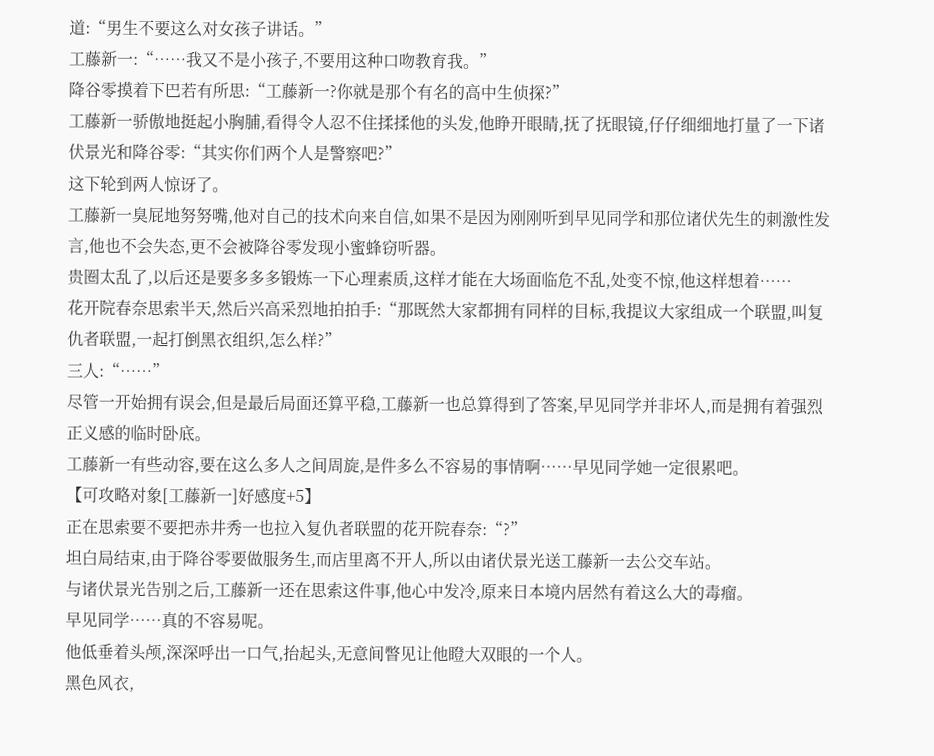道:“男生不要这么对女孩子讲话。”
工藤新一:“……我又不是小孩子,不要用这种口吻教育我。”
降谷零摸着下巴若有所思:“工藤新一?你就是那个有名的高中生侦探?”
工藤新一骄傲地挺起小胸脯,看得令人忍不住揉揉他的头发,他睁开眼睛,抚了抚眼镜,仔仔细细地打量了一下诸伏景光和降谷零:“其实你们两个人是警察吧?”
这下轮到两人惊讶了。
工藤新一臭屁地努努嘴,他对自己的技术向来自信,如果不是因为刚刚听到早见同学和那位诸伏先生的刺激性发言,他也不会失态,更不会被降谷零发现小蜜蜂窃听器。
贵圈太乱了,以后还是要多多多锻炼一下心理素质,这样才能在大场面临危不乱,处变不惊,他这样想着……
花开院春奈思索半天,然后兴高采烈地拍拍手:“那既然大家都拥有同样的目标,我提议大家组成一个联盟,叫复仇者联盟,一起打倒黑衣组织,怎么样?”
三人:“……”
尽管一开始拥有误会,但是最后局面还算平稳,工藤新一也总算得到了答案,早见同学并非坏人,而是拥有着强烈正义感的临时卧底。
工藤新一有些动容,要在这么多人之间周旋,是件多么不容易的事情啊……早见同学她一定很累吧。
【可攻略对象[工藤新一]好感度+5】
正在思索要不要把赤井秀一也拉入复仇者联盟的花开院春奈:“?”
坦白局结束,由于降谷零要做服务生,而店里离不开人,所以由诸伏景光送工藤新一去公交车站。
与诸伏景光告别之后,工藤新一还在思索这件事,他心中发冷,原来日本境内居然有着这么大的毒瘤。
早见同学……真的不容易呢。
他低垂着头颅,深深呼出一口气,抬起头,无意间瞥见让他瞪大双眼的一个人。
黑色风衣,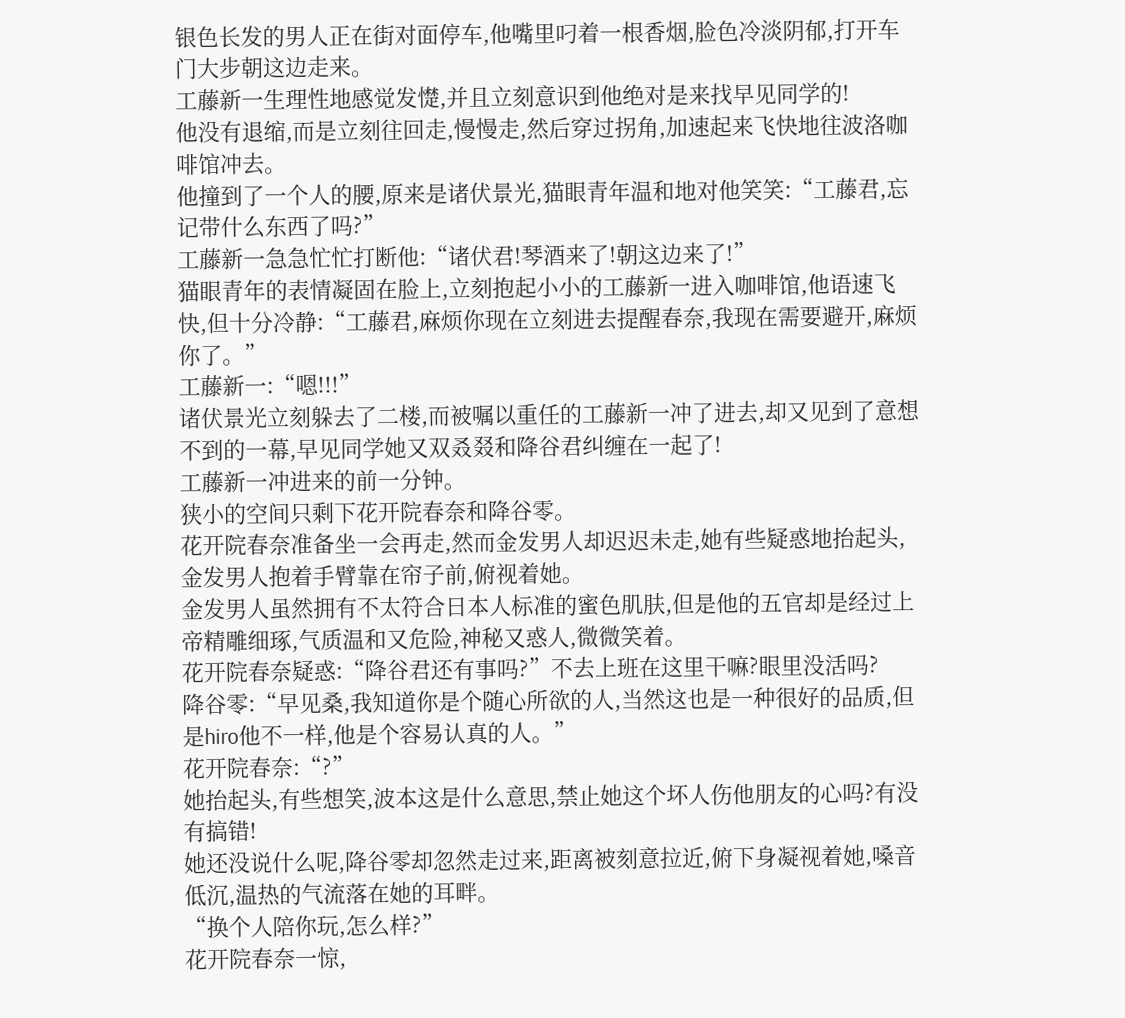银色长发的男人正在街对面停车,他嘴里叼着一根香烟,脸色冷淡阴郁,打开车门大步朝这边走来。
工藤新一生理性地感觉发憷,并且立刻意识到他绝对是来找早见同学的!
他没有退缩,而是立刻往回走,慢慢走,然后穿过拐角,加速起来飞快地往波洛咖啡馆冲去。
他撞到了一个人的腰,原来是诸伏景光,猫眼青年温和地对他笑笑:“工藤君,忘记带什么东西了吗?”
工藤新一急急忙忙打断他:“诸伏君!琴酒来了!朝这边来了!”
猫眼青年的表情凝固在脸上,立刻抱起小小的工藤新一进入咖啡馆,他语速飞快,但十分冷静:“工藤君,麻烦你现在立刻进去提醒春奈,我现在需要避开,麻烦你了。”
工藤新一:“嗯!!!”
诸伏景光立刻躲去了二楼,而被嘱以重任的工藤新一冲了进去,却又见到了意想不到的一幕,早见同学她又双叒叕和降谷君纠缠在一起了!
工藤新一冲进来的前一分钟。
狭小的空间只剩下花开院春奈和降谷零。
花开院春奈准备坐一会再走,然而金发男人却迟迟未走,她有些疑惑地抬起头,金发男人抱着手臂靠在帘子前,俯视着她。
金发男人虽然拥有不太符合日本人标准的蜜色肌肤,但是他的五官却是经过上帝精雕细琢,气质温和又危险,神秘又惑人,微微笑着。
花开院春奈疑惑:“降谷君还有事吗?”不去上班在这里干嘛?眼里没活吗?
降谷零:“早见桑,我知道你是个随心所欲的人,当然这也是一种很好的品质,但是hiro他不一样,他是个容易认真的人。”
花开院春奈:“?”
她抬起头,有些想笑,波本这是什么意思,禁止她这个坏人伤他朋友的心吗?有没有搞错!
她还没说什么呢,降谷零却忽然走过来,距离被刻意拉近,俯下身凝视着她,嗓音低沉,温热的气流落在她的耳畔。
“换个人陪你玩,怎么样?”
花开院春奈一惊,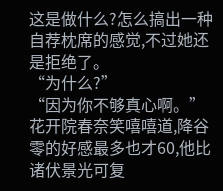这是做什么?怎么搞出一种自荐枕席的感觉,不过她还是拒绝了。
“为什么?”
“因为你不够真心啊。”
花开院春奈笑嘻嘻道,降谷零的好感最多也才60,他比诸伏景光可复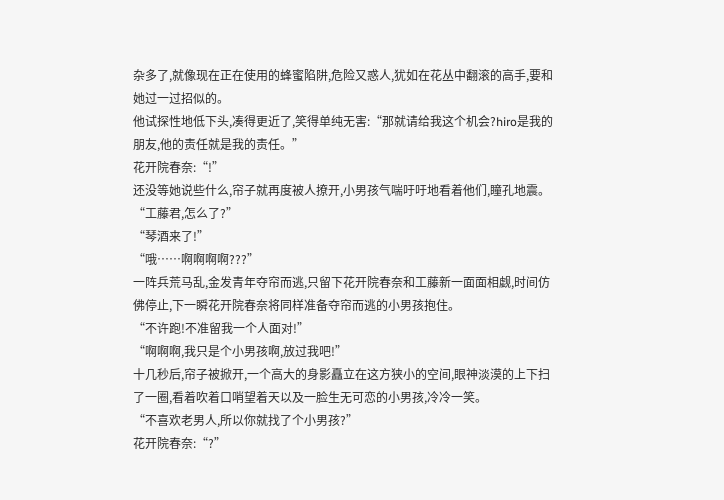杂多了,就像现在正在使用的蜂蜜陷阱,危险又惑人,犹如在花丛中翻滚的高手,要和她过一过招似的。
他试探性地低下头,凑得更近了,笑得单纯无害:“那就请给我这个机会?hiro是我的朋友,他的责任就是我的责任。”
花开院春奈:“!”
还没等她说些什么,帘子就再度被人撩开,小男孩气喘吁吁地看着他们,瞳孔地震。
“工藤君,怎么了?”
“琴酒来了!”
“哦……啊啊啊啊???”
一阵兵荒马乱,金发青年夺帘而逃,只留下花开院春奈和工藤新一面面相觑,时间仿佛停止,下一瞬花开院春奈将同样准备夺帘而逃的小男孩抱住。
“不许跑!不准留我一个人面对!”
“啊啊啊,我只是个小男孩啊,放过我吧!”
十几秒后,帘子被掀开,一个高大的身影矗立在这方狭小的空间,眼神淡漠的上下扫了一圈,看着吹着口哨望着天以及一脸生无可恋的小男孩,冷冷一笑。
“不喜欢老男人,所以你就找了个小男孩?”
花开院春奈:“?”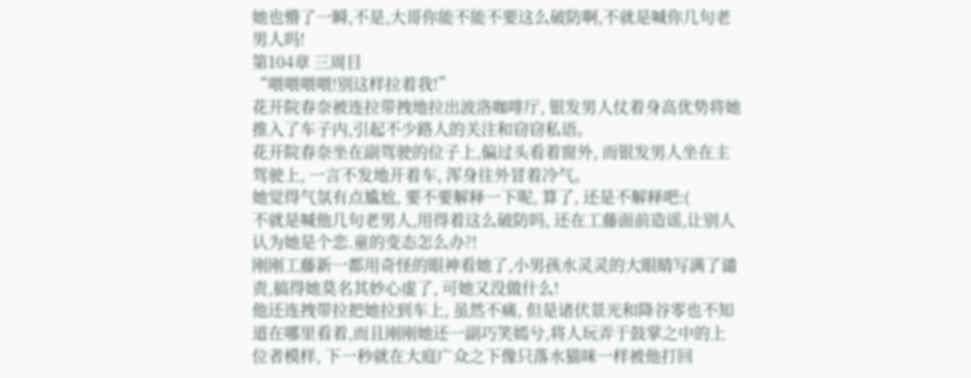她也懵了一瞬,不是,大哥你能不能不要这么破防啊,不就是喊你几句老男人吗!
第104章 三周目
“喂喂喂喂!别这样拉着我!”
花开院春奈被连拉带拽地拉出波洛咖啡厅, 银发男人仗着身高优势将她推入了车子内,引起不少路人的关注和窃窃私语。
花开院春奈坐在副驾驶的位子上,偏过头看着窗外, 而银发男人坐在主驾驶上, 一言不发地开着车, 浑身往外冒着冷气。
她觉得气氛有点尴尬, 要不要解释一下呢, 算了, 还是不解释吧:(
不就是喊他几句老男人,用得着这么破防吗, 还在工藤面前造谣,让别人认为她是个恋.童的变态怎么办?!
刚刚工藤新一都用奇怪的眼神看她了,小男孩水灵灵的大眼睛写满了谴责,搞得她莫名其妙心虚了, 可她又没做什么!
他还连拽带拉把她拉到车上, 虽然不痛, 但是诸伏景光和降谷零也不知道在哪里看着,而且刚刚她还一副巧笑嫣兮,将人玩弄于鼓掌之中的上位者模样, 下一秒就在大庭广众之下像只落水猫咪一样被他打回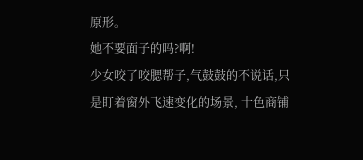原形。
她不要面子的吗?啊!
少女咬了咬腮帮子,气鼓鼓的不说话,只是盯着窗外飞速变化的场景, 十色商铺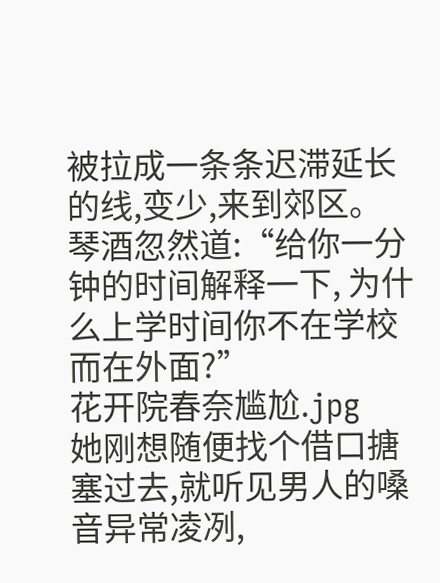被拉成一条条迟滞延长的线,变少,来到郊区。
琴酒忽然道:“给你一分钟的时间解释一下, 为什么上学时间你不在学校而在外面?”
花开院春奈尴尬.jpg
她刚想随便找个借口搪塞过去,就听见男人的嗓音异常凌冽,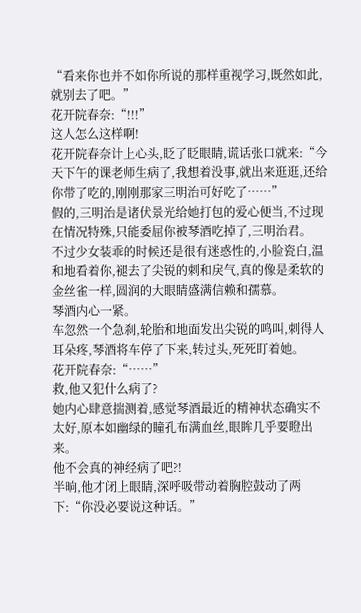“看来你也并不如你所说的那样重视学习,既然如此,就别去了吧。”
花开院春奈:“!!!”
这人怎么这样啊!
花开院春奈计上心头,眨了眨眼睛,谎话张口就来:“今天下午的课老师生病了,我想着没事,就出来逛逛,还给你带了吃的,刚刚那家三明治可好吃了……”
假的,三明治是诸伏景光给她打包的爱心便当,不过现在情况特殊,只能委屈你被琴酒吃掉了,三明治君。
不过少女装乖的时候还是很有迷惑性的,小脸瓷白,温和地看着你,褪去了尖锐的刺和戾气,真的像是柔软的金丝雀一样,圆润的大眼睛盛满信赖和孺慕。
琴酒内心一紧。
车忽然一个急刹,轮胎和地面发出尖锐的鸣叫,刺得人耳朵疼,琴酒将车停了下来,转过头,死死盯着她。
花开院春奈:“……”
救,他又犯什么病了?
她内心肆意揣测着,感觉琴酒最近的精神状态确实不太好,原本如幽绿的瞳孔布满血丝,眼眸几乎要瞪出来。
他不会真的神经病了吧?!
半晌,他才闭上眼睛,深呼吸带动着胸腔鼓动了两下:“你没必要说这种话。”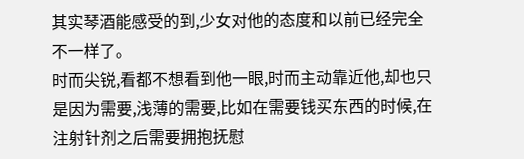其实琴酒能感受的到,少女对他的态度和以前已经完全不一样了。
时而尖锐,看都不想看到他一眼,时而主动靠近他,却也只是因为需要,浅薄的需要,比如在需要钱买东西的时候,在注射针剂之后需要拥抱抚慰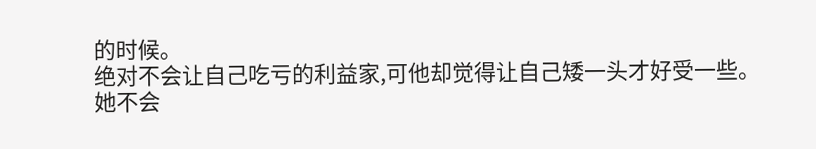的时候。
绝对不会让自己吃亏的利益家,可他却觉得让自己矮一头才好受一些。
她不会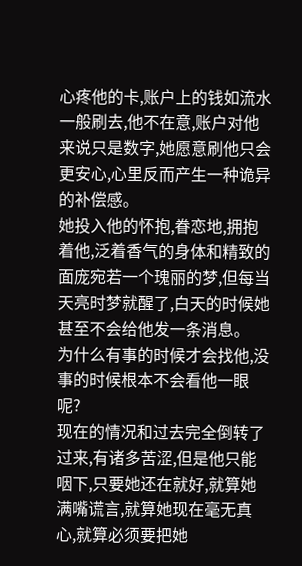心疼他的卡,账户上的钱如流水一般刷去,他不在意,账户对他来说只是数字,她愿意刷他只会更安心,心里反而产生一种诡异的补偿感。
她投入他的怀抱,眷恋地,拥抱着他,泛着香气的身体和精致的面庞宛若一个瑰丽的梦,但每当天亮时梦就醒了,白天的时候她甚至不会给他发一条消息。
为什么有事的时候才会找他,没事的时候根本不会看他一眼呢?
现在的情况和过去完全倒转了过来,有诸多苦涩,但是他只能咽下,只要她还在就好,就算她满嘴谎言,就算她现在毫无真心,就算必须要把她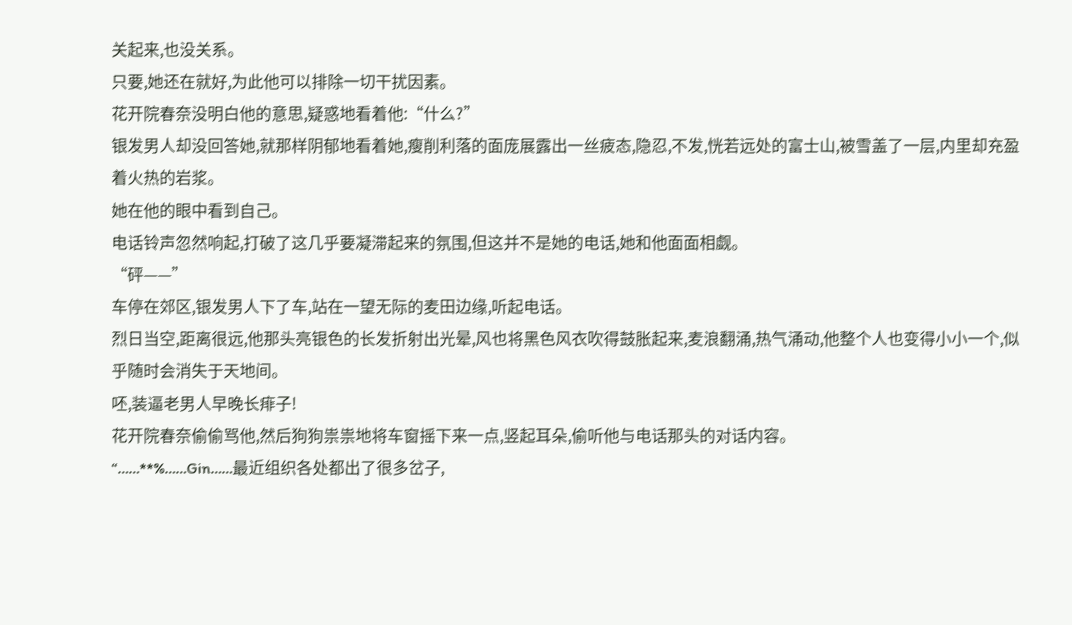关起来,也没关系。
只要,她还在就好,为此他可以排除一切干扰因素。
花开院春奈没明白他的意思,疑惑地看着他:“什么?”
银发男人却没回答她,就那样阴郁地看着她,瘦削利落的面庞展露出一丝疲态,隐忍,不发,恍若远处的富士山,被雪盖了一层,内里却充盈着火热的岩浆。
她在他的眼中看到自己。
电话铃声忽然响起,打破了这几乎要凝滞起来的氛围,但这并不是她的电话,她和他面面相觑。
“砰——”
车停在郊区,银发男人下了车,站在一望无际的麦田边缘,听起电话。
烈日当空,距离很远,他那头亮银色的长发折射出光晕,风也将黑色风衣吹得鼓胀起来,麦浪翻涌,热气涌动,他整个人也变得小小一个,似乎随时会消失于天地间。
呸,装逼老男人早晚长痱子!
花开院春奈偷偷骂他,然后狗狗祟祟地将车窗摇下来一点,竖起耳朵,偷听他与电话那头的对话内容。
“……**%……Gin……最近组织各处都出了很多岔子,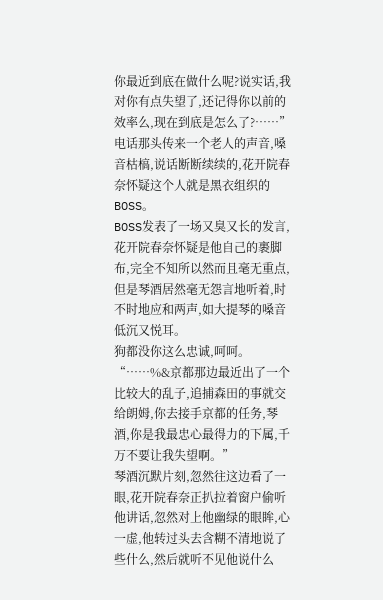你最近到底在做什么呢?说实话,我对你有点失望了,还记得你以前的效率么,现在到底是怎么了?……”
电话那头传来一个老人的声音,嗓音枯槁,说话断断续续的,花开院春奈怀疑这个人就是黑衣组织的BOSS。
BOSS发表了一场又臭又长的发言,花开院春奈怀疑是他自己的裹脚布,完全不知所以然而且毫无重点,但是琴酒居然毫无怨言地听着,时不时地应和两声,如大提琴的嗓音低沉又悦耳。
狗都没你这么忠诚,呵呵。
“……%&京都那边最近出了一个比较大的乱子,追捕森田的事就交给朗姆,你去接手京都的任务,琴酒,你是我最忠心最得力的下属,千万不要让我失望啊。”
琴酒沉默片刻,忽然往这边看了一眼,花开院春奈正扒拉着窗户偷听他讲话,忽然对上他幽绿的眼眸,心一虚,他转过头去含糊不清地说了些什么,然后就听不见他说什么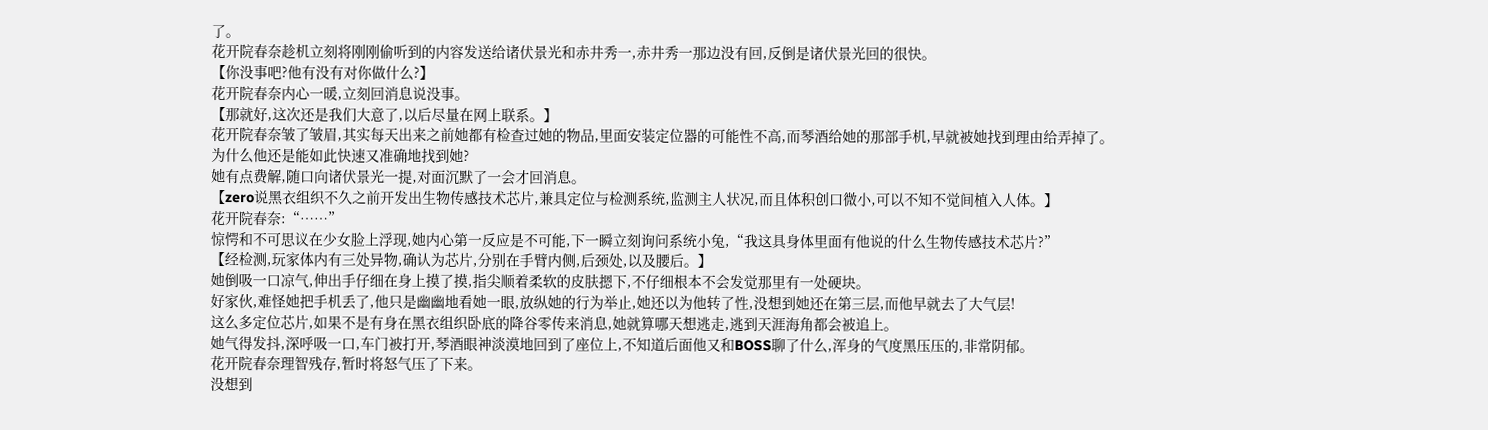了。
花开院春奈趁机立刻将刚刚偷听到的内容发送给诸伏景光和赤井秀一,赤井秀一那边没有回,反倒是诸伏景光回的很快。
【你没事吧?他有没有对你做什么?】
花开院春奈内心一暖,立刻回消息说没事。
【那就好,这次还是我们大意了,以后尽量在网上联系。】
花开院春奈皱了皱眉,其实每天出来之前她都有检查过她的物品,里面安装定位器的可能性不高,而琴酒给她的那部手机,早就被她找到理由给弄掉了。
为什么他还是能如此快速又准确地找到她?
她有点费解,随口向诸伏景光一提,对面沉默了一会才回消息。
【zero说黑衣组织不久之前开发出生物传感技术芯片,兼具定位与检测系统,监测主人状况,而且体积创口微小,可以不知不觉间植入人体。】
花开院春奈:“……”
惊愕和不可思议在少女脸上浮现,她内心第一反应是不可能,下一瞬立刻询问系统小兔,“我这具身体里面有他说的什么生物传感技术芯片?”
【经检测,玩家体内有三处异物,确认为芯片,分别在手臂内侧,后颈处,以及腰后。】
她倒吸一口凉气,伸出手仔细在身上摸了摸,指尖顺着柔软的皮肤摁下,不仔细根本不会发觉那里有一处硬块。
好家伙,难怪她把手机丢了,他只是幽幽地看她一眼,放纵她的行为举止,她还以为他转了性,没想到她还在第三层,而他早就去了大气层!
这么多定位芯片,如果不是有身在黑衣组织卧底的降谷零传来消息,她就算哪天想逃走,逃到天涯海角都会被追上。
她气得发抖,深呼吸一口,车门被打开,琴酒眼神淡漠地回到了座位上,不知道后面他又和BOSS聊了什么,浑身的气度黑压压的,非常阴郁。
花开院春奈理智残存,暂时将怒气压了下来。
没想到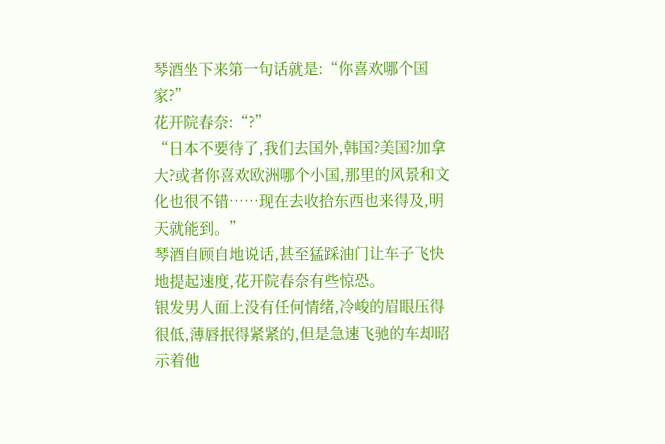琴酒坐下来第一句话就是:“你喜欢哪个国家?”
花开院春奈:“?”
“日本不要待了,我们去国外,韩国?美国?加拿大?或者你喜欢欧洲哪个小国,那里的风景和文化也很不错……现在去收拾东西也来得及,明天就能到。”
琴酒自顾自地说话,甚至猛踩油门让车子飞快地提起速度,花开院春奈有些惊恐。
银发男人面上没有任何情绪,冷峻的眉眼压得很低,薄唇抿得紧紧的,但是急速飞驰的车却昭示着他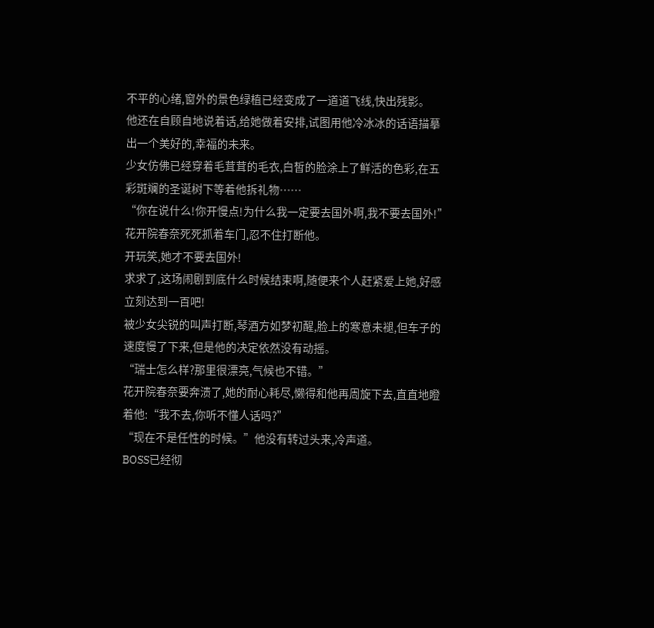不平的心绪,窗外的景色绿植已经变成了一道道飞线,快出残影。
他还在自顾自地说着话,给她做着安排,试图用他冷冰冰的话语描摹出一个美好的,幸福的未来。
少女仿佛已经穿着毛茸茸的毛衣,白皙的脸涂上了鲜活的色彩,在五彩斑斓的圣诞树下等着他拆礼物……
“你在说什么!你开慢点!为什么我一定要去国外啊,我不要去国外!”花开院春奈死死抓着车门,忍不住打断他。
开玩笑,她才不要去国外!
求求了,这场闹剧到底什么时候结束啊,随便来个人赶紧爱上她,好感立刻达到一百吧!
被少女尖锐的叫声打断,琴酒方如梦初醒,脸上的寒意未褪,但车子的速度慢了下来,但是他的决定依然没有动摇。
“瑞士怎么样?那里很漂亮,气候也不错。”
花开院春奈要奔溃了,她的耐心耗尽,懒得和他再周旋下去,直直地瞪着他:“我不去,你听不懂人话吗?”
“现在不是任性的时候。”他没有转过头来,冷声道。
BOSS已经彻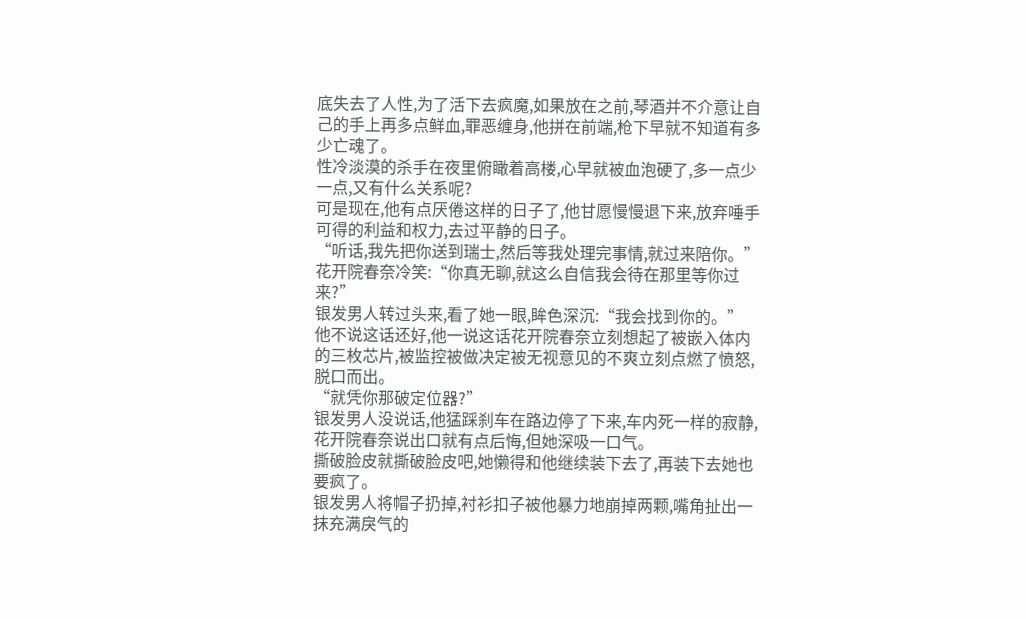底失去了人性,为了活下去疯魔,如果放在之前,琴酒并不介意让自己的手上再多点鲜血,罪恶缠身,他拼在前端,枪下早就不知道有多少亡魂了。
性冷淡漠的杀手在夜里俯瞰着高楼,心早就被血泡硬了,多一点少一点,又有什么关系呢?
可是现在,他有点厌倦这样的日子了,他甘愿慢慢退下来,放弃唾手可得的利益和权力,去过平静的日子。
“听话,我先把你送到瑞士,然后等我处理完事情,就过来陪你。”
花开院春奈冷笑:“你真无聊,就这么自信我会待在那里等你过来?”
银发男人转过头来,看了她一眼,眸色深沉:“我会找到你的。”
他不说这话还好,他一说这话花开院春奈立刻想起了被嵌入体内的三枚芯片,被监控被做决定被无视意见的不爽立刻点燃了愤怒,脱口而出。
“就凭你那破定位器?”
银发男人没说话,他猛踩刹车在路边停了下来,车内死一样的寂静,花开院春奈说出口就有点后悔,但她深吸一口气。
撕破脸皮就撕破脸皮吧,她懒得和他继续装下去了,再装下去她也要疯了。
银发男人将帽子扔掉,衬衫扣子被他暴力地崩掉两颗,嘴角扯出一抹充满戾气的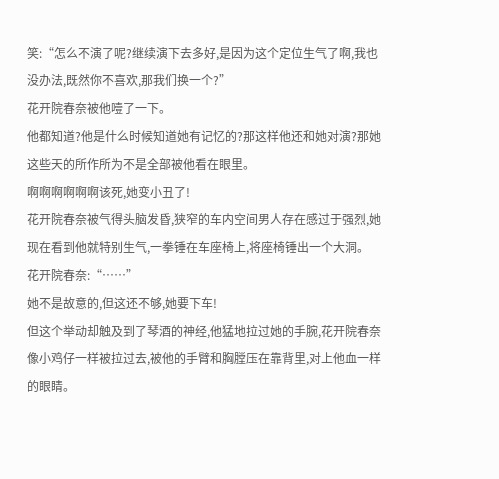笑:“怎么不演了呢?继续演下去多好,是因为这个定位生气了啊,我也没办法,既然你不喜欢,那我们换一个?”
花开院春奈被他噎了一下。
他都知道?他是什么时候知道她有记忆的?那这样他还和她对演?那她这些天的所作所为不是全部被他看在眼里。
啊啊啊啊啊啊该死,她变小丑了!
花开院春奈被气得头脑发昏,狭窄的车内空间男人存在感过于强烈,她现在看到他就特别生气,一拳锤在车座椅上,将座椅锤出一个大洞。
花开院春奈:“……”
她不是故意的,但这还不够,她要下车!
但这个举动却触及到了琴酒的神经,他猛地拉过她的手腕,花开院春奈像小鸡仔一样被拉过去,被他的手臂和胸膛压在靠背里,对上他血一样的眼睛。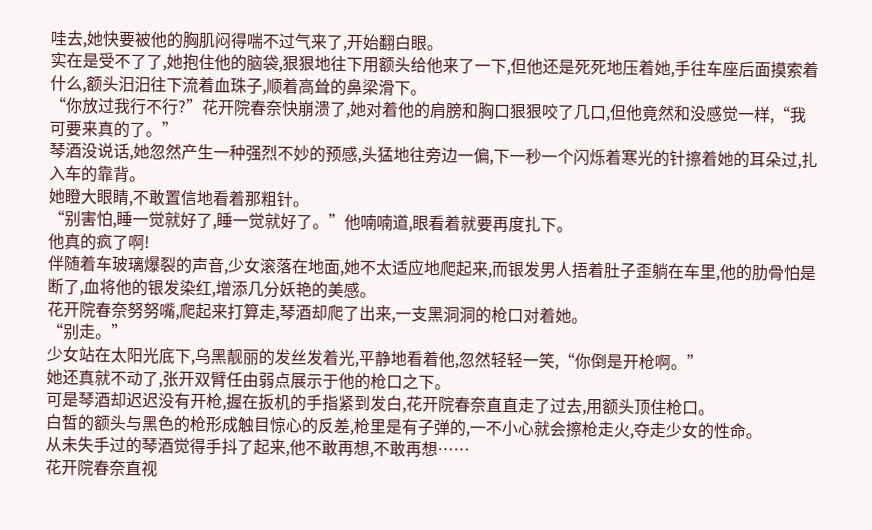哇去,她快要被他的胸肌闷得喘不过气来了,开始翻白眼。
实在是受不了了,她抱住他的脑袋,狠狠地往下用额头给他来了一下,但他还是死死地压着她,手往车座后面摸索着什么,额头汨汨往下流着血珠子,顺着高耸的鼻梁滑下。
“你放过我行不行?”花开院春奈快崩溃了,她对着他的肩膀和胸口狠狠咬了几口,但他竟然和没感觉一样,“我可要来真的了。”
琴酒没说话,她忽然产生一种强烈不妙的预感,头猛地往旁边一偏,下一秒一个闪烁着寒光的针擦着她的耳朵过,扎入车的靠背。
她瞪大眼睛,不敢置信地看着那粗针。
“别害怕,睡一觉就好了,睡一觉就好了。”他喃喃道,眼看着就要再度扎下。
他真的疯了啊!
伴随着车玻璃爆裂的声音,少女滚落在地面,她不太适应地爬起来,而银发男人捂着肚子歪躺在车里,他的肋骨怕是断了,血将他的银发染红,增添几分妖艳的美感。
花开院春奈努努嘴,爬起来打算走,琴酒却爬了出来,一支黑洞洞的枪口对着她。
“别走。”
少女站在太阳光底下,乌黑靓丽的发丝发着光,平静地看着他,忽然轻轻一笑,“你倒是开枪啊。”
她还真就不动了,张开双臂任由弱点展示于他的枪口之下。
可是琴酒却迟迟没有开枪,握在扳机的手指紧到发白,花开院春奈直直走了过去,用额头顶住枪口。
白皙的额头与黑色的枪形成触目惊心的反差,枪里是有子弹的,一不小心就会擦枪走火,夺走少女的性命。
从未失手过的琴酒觉得手抖了起来,他不敢再想,不敢再想……
花开院春奈直视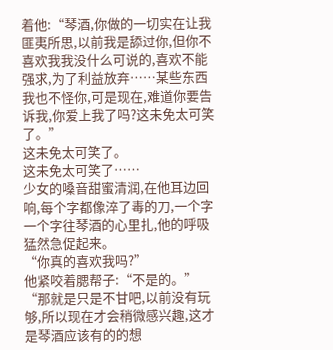着他:“琴酒,你做的一切实在让我匪夷所思,以前我是舔过你,但你不喜欢我我没什么可说的,喜欢不能强求,为了利益放弃……某些东西我也不怪你,可是现在,难道你要告诉我,你爱上我了吗?这未免太可笑了。”
这未免太可笑了。
这未免太可笑了……
少女的嗓音甜蜜清润,在他耳边回响,每个字都像淬了毒的刀,一个字一个字往琴酒的心里扎,他的呼吸猛然急促起来。
“你真的喜欢我吗?”
他紧咬着腮帮子:“不是的。”
“那就是只是不甘吧,以前没有玩够,所以现在才会稍微感兴趣,这才是琴酒应该有的的想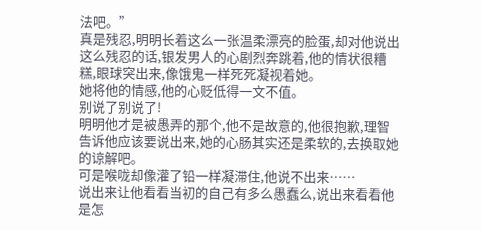法吧。”
真是残忍,明明长着这么一张温柔漂亮的脸蛋,却对他说出这么残忍的话,银发男人的心剧烈奔跳着,他的情状很糟糕,眼球突出来,像饿鬼一样死死凝视着她。
她将他的情感,他的心贬低得一文不值。
别说了别说了!
明明他才是被愚弄的那个,他不是故意的,他很抱歉,理智告诉他应该要说出来,她的心肠其实还是柔软的,去换取她的谅解吧。
可是喉咙却像灌了铅一样凝滞住,他说不出来……
说出来让他看看当初的自己有多么愚蠢么,说出来看看他是怎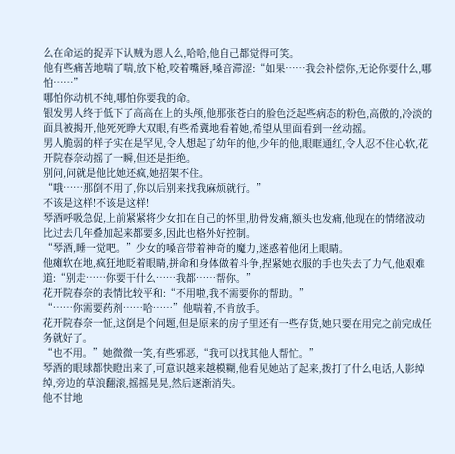么在命运的捉弄下认贼为恩人么,哈哈,他自己都觉得可笑。
他有些痛苦地喘了喘,放下枪,咬着嘴唇,嗓音滞涩:“如果……我会补偿你,无论你要什么,哪怕……”
哪怕你动机不纯,哪怕你要我的命。
银发男人终于低下了高高在上的头颅,他那张苍白的脸色泛起些病态的粉色,高傲的,冷淡的面具被揭开,他死死睁大双眼,有些希冀地看着她,希望从里面看到一丝动摇。
男人脆弱的样子实在是罕见,令人想起了幼年的他,少年的他,眼眶通红,令人忍不住心软,花开院春奈动摇了一瞬,但还是拒绝。
别问,问就是他比她还疯,她招架不住。
“哦……那倒不用了,你以后别来找我麻烦就行。”
不该是这样!不该是这样!
琴酒呼吸急促,上前紧紧将少女扣在自己的怀里,肋骨发痛,额头也发痛,他现在的情绪波动比过去几年叠加起来都要多,因此也格外好控制。
“琴酒,睡一觉吧。”少女的嗓音带着神奇的魔力,迷惑着他闭上眼睛。
他瘫软在地,疯狂地眨着眼睛,拼命和身体做着斗争,捏紧她衣服的手也失去了力气,他艰难道:“别走……你要干什么……我都……帮你。”
花开院春奈的表情比较平和:“不用啦,我不需要你的帮助。”
“……你需要药剂……哈……”他喘着,不肯放手。
花开院春奈一怔,这倒是个问题,但是原来的房子里还有一些存货,她只要在用完之前完成任务就好了。
“也不用。”她微微一笑,有些邪恶,“我可以找其他人帮忙。”
琴酒的眼球都快瞪出来了,可意识越来越模糊,他看见她站了起来,拨打了什么电话,人影绰绰,旁边的草浪翻滚,摇摇晃晃,然后逐渐消失。
他不甘地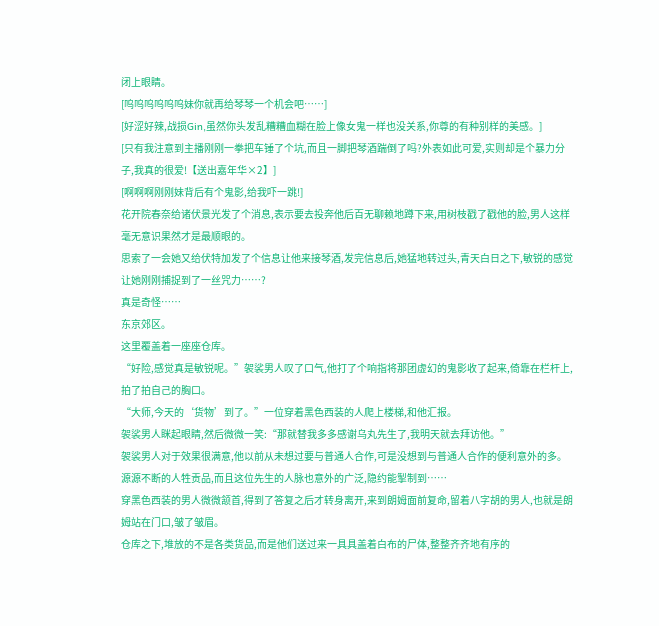闭上眼睛。
[呜呜呜呜呜呜妹你就再给琴琴一个机会吧……]
[好涩好辣,战损Gin,虽然你头发乱糟糟血糊在脸上像女鬼一样也没关系,你尊的有种别样的美感。]
[只有我注意到主播刚刚一拳把车锤了个坑,而且一脚把琴酒踹倒了吗?外表如此可爱,实则却是个暴力分子,我真的很爱!【送出嘉年华×2】]
[啊啊啊刚刚妹背后有个鬼影,给我吓一跳!]
花开院春奈给诸伏景光发了个消息,表示要去投奔他后百无聊赖地蹲下来,用树枝戳了戳他的脸,男人这样毫无意识果然才是最顺眼的。
思索了一会她又给伏特加发了个信息让他来接琴酒,发完信息后,她猛地转过头,青天白日之下,敏锐的感觉让她刚刚捕捉到了一丝咒力……?
真是奇怪……
东京郊区。
这里覆盖着一座座仓库。
“好险,感觉真是敏锐呢。”袈裟男人叹了口气,他打了个响指将那团虚幻的鬼影收了起来,倚靠在栏杆上,拍了拍自己的胸口。
“大师,今天的‘货物’到了。”一位穿着黑色西装的人爬上楼梯,和他汇报。
袈裟男人眯起眼睛,然后微微一笑:“那就替我多多感谢乌丸先生了,我明天就去拜访他。”
袈裟男人对于效果很满意,他以前从未想过要与普通人合作,可是没想到与普通人合作的便利意外的多。
源源不断的人牲贡品,而且这位先生的人脉也意外的广泛,隐约能掣制到……
穿黑色西装的男人微微颔首,得到了答复之后才转身离开,来到朗姆面前复命,留着八字胡的男人,也就是朗姆站在门口,皱了皱眉。
仓库之下,堆放的不是各类货品,而是他们送过来一具具盖着白布的尸体,整整齐齐地有序的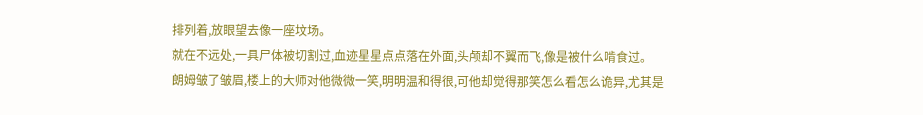排列着,放眼望去像一座坟场。
就在不远处,一具尸体被切割过,血迹星星点点落在外面,头颅却不翼而飞,像是被什么啃食过。
朗姆皱了皱眉,楼上的大师对他微微一笑,明明温和得很,可他却觉得那笑怎么看怎么诡异,尤其是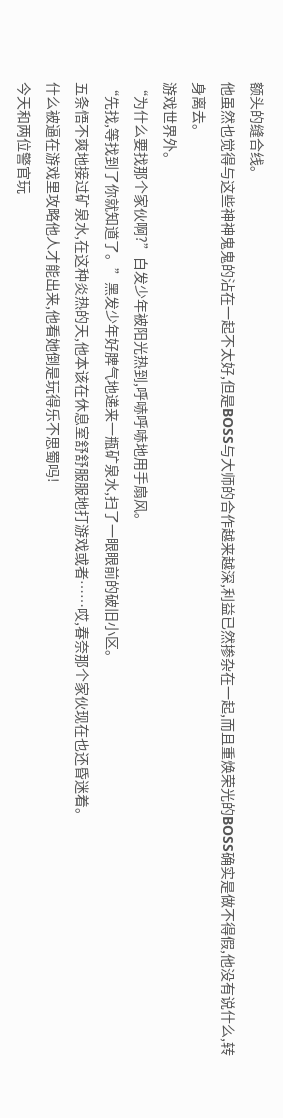额头的缝合线。
他虽然也觉得与这些神神鬼鬼的沾在一起不太好,但是BOSS与大师的合作越来越深,利益已然掺杂在一起,而且重焕荣光的BOSS确实是做不得假,他没有说什么,转身离去。
游戏世界外。
“为什么要找那个家伙啊?”白发少年被阳光热到,呼哧呼哧地用手扇风。
“先找,等找到了你就知道了。”黑发少年好脾气地递来一瓶矿泉水,扫了一眼眼前的破旧小区。
五条悟不爽地接过矿泉水,在这种炎热的天,他本该在休息室舒舒服服地打游戏或者……哎,春奈那个家伙现在也还昏迷着。
什么被逼在游戏里攻略他人才能出来,他看她倒是玩得乐不思蜀吗!
今天和两位警官玩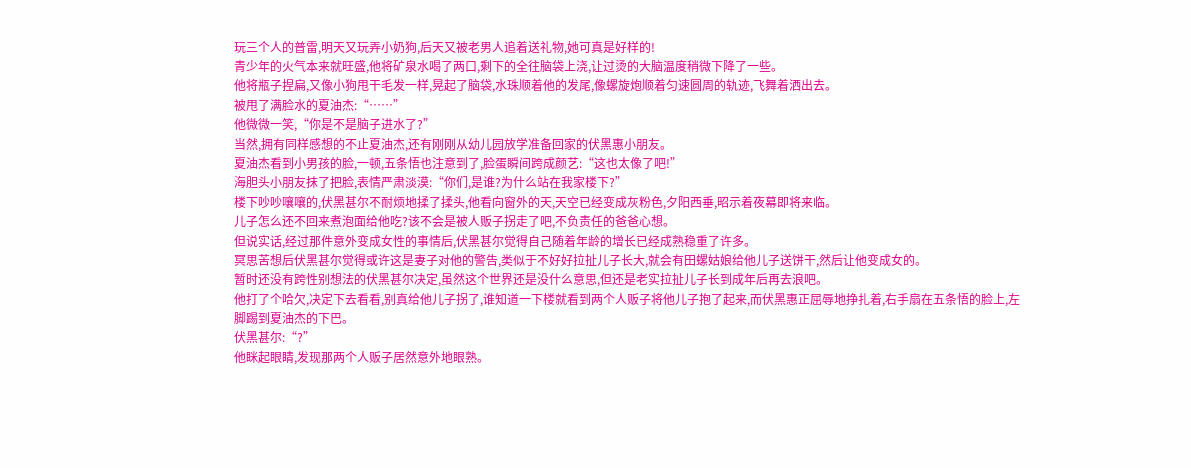玩三个人的普雷,明天又玩弄小奶狗,后天又被老男人追着送礼物,她可真是好样的!
青少年的火气本来就旺盛,他将矿泉水喝了两口,剩下的全往脑袋上浇,让过烫的大脑温度稍微下降了一些。
他将瓶子捏扁,又像小狗甩干毛发一样,晃起了脑袋,水珠顺着他的发尾,像螺旋炮顺着匀速圆周的轨迹,飞舞着洒出去。
被甩了满脸水的夏油杰:“……”
他微微一笑,“你是不是脑子进水了?”
当然,拥有同样感想的不止夏油杰,还有刚刚从幼儿园放学准备回家的伏黑惠小朋友。
夏油杰看到小男孩的脸,一顿,五条悟也注意到了,脸蛋瞬间跨成颜艺:“这也太像了吧!”
海胆头小朋友抹了把脸,表情严肃淡漠:“你们,是谁?为什么站在我家楼下?”
楼下吵吵嚷嚷的,伏黑甚尔不耐烦地揉了揉头,他看向窗外的天,天空已经变成灰粉色,夕阳西垂,昭示着夜幕即将来临。
儿子怎么还不回来煮泡面给他吃?该不会是被人贩子拐走了吧,不负责任的爸爸心想。
但说实话,经过那件意外变成女性的事情后,伏黑甚尔觉得自己随着年龄的增长已经成熟稳重了许多。
冥思苦想后伏黑甚尔觉得或许这是妻子对他的警告,类似于不好好拉扯儿子长大,就会有田螺姑娘给他儿子送饼干,然后让他变成女的。
暂时还没有跨性别想法的伏黑甚尔决定,虽然这个世界还是没什么意思,但还是老实拉扯儿子长到成年后再去浪吧。
他打了个哈欠,决定下去看看,别真给他儿子拐了,谁知道一下楼就看到两个人贩子将他儿子抱了起来,而伏黑惠正屈辱地挣扎着,右手扇在五条悟的脸上,左脚踢到夏油杰的下巴。
伏黑甚尔:“?”
他眯起眼睛,发现那两个人贩子居然意外地眼熟。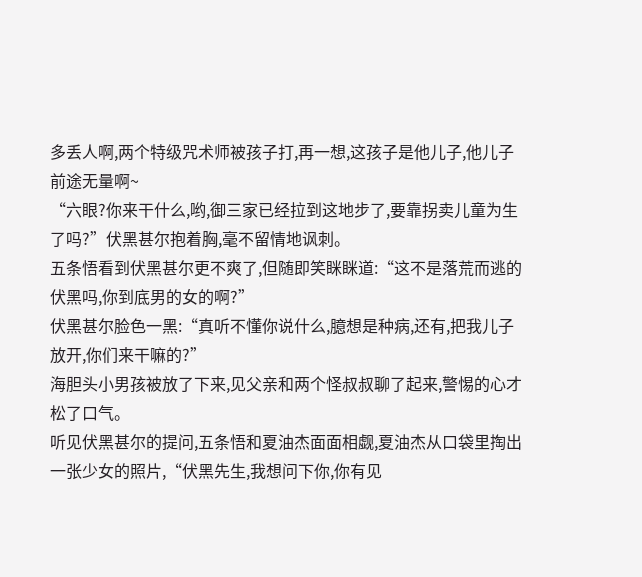多丢人啊,两个特级咒术师被孩子打,再一想,这孩子是他儿子,他儿子前途无量啊~
“六眼?你来干什么,哟,御三家已经拉到这地步了,要靠拐卖儿童为生了吗?”伏黑甚尔抱着胸,毫不留情地讽刺。
五条悟看到伏黑甚尔更不爽了,但随即笑眯眯道:“这不是落荒而逃的伏黑吗,你到底男的女的啊?”
伏黑甚尔脸色一黑:“真听不懂你说什么,臆想是种病,还有,把我儿子放开,你们来干嘛的?”
海胆头小男孩被放了下来,见父亲和两个怪叔叔聊了起来,警惕的心才松了口气。
听见伏黑甚尔的提问,五条悟和夏油杰面面相觑,夏油杰从口袋里掏出一张少女的照片,“伏黑先生,我想问下你,你有见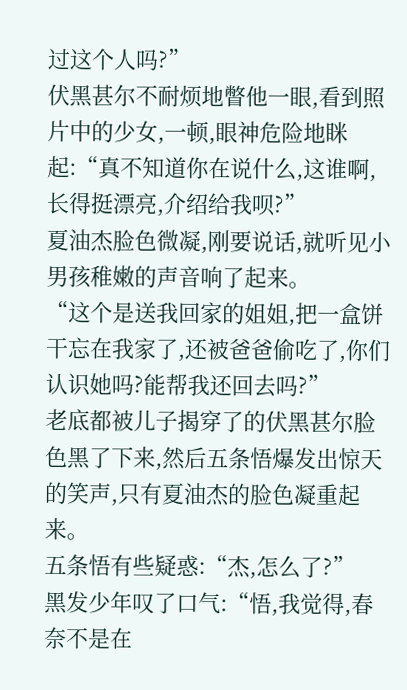过这个人吗?”
伏黑甚尔不耐烦地瞥他一眼,看到照片中的少女,一顿,眼神危险地眯起:“真不知道你在说什么,这谁啊,长得挺漂亮,介绍给我呗?”
夏油杰脸色微凝,刚要说话,就听见小男孩稚嫩的声音响了起来。
“这个是送我回家的姐姐,把一盒饼干忘在我家了,还被爸爸偷吃了,你们认识她吗?能帮我还回去吗?”
老底都被儿子揭穿了的伏黑甚尔脸色黑了下来,然后五条悟爆发出惊天的笑声,只有夏油杰的脸色凝重起来。
五条悟有些疑惑:“杰,怎么了?”
黑发少年叹了口气:“悟,我觉得,春奈不是在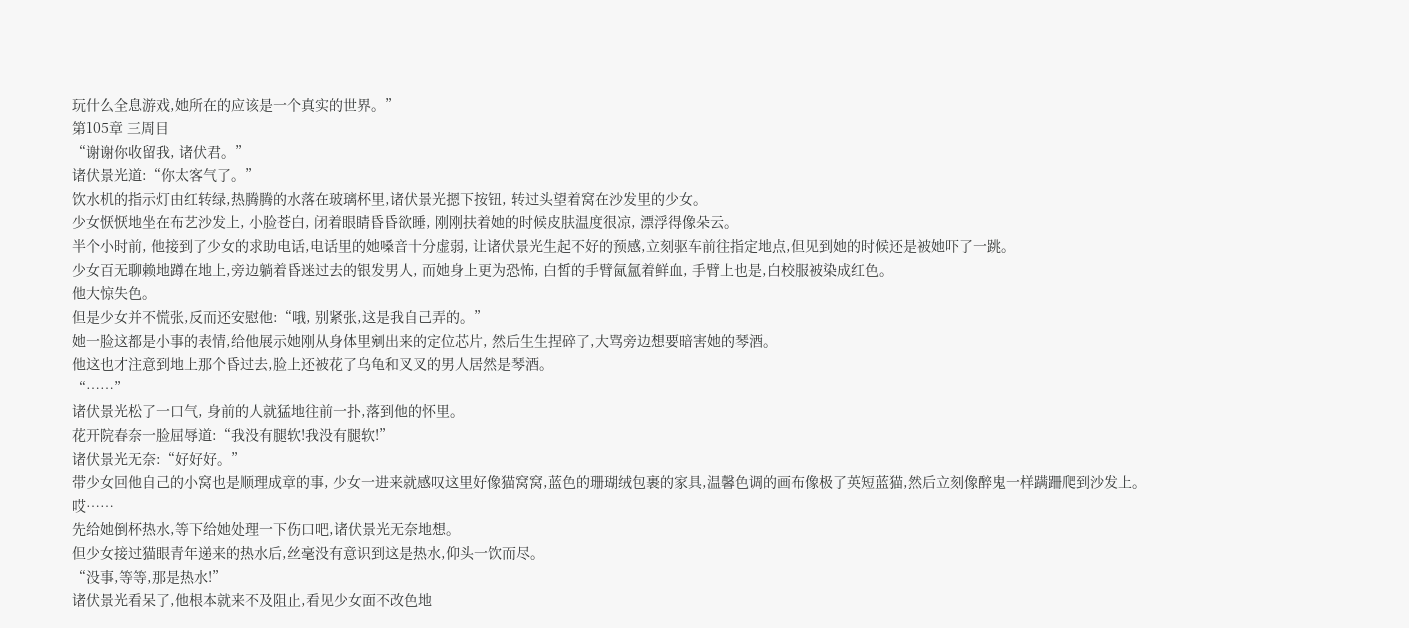玩什么全息游戏,她所在的应该是一个真实的世界。”
第105章 三周目
“谢谢你收留我, 诸伏君。”
诸伏景光道:“你太客气了。”
饮水机的指示灯由红转绿,热腾腾的水落在玻璃杯里,诸伏景光摁下按钮, 转过头望着窝在沙发里的少女。
少女恹恹地坐在布艺沙发上, 小脸苍白, 闭着眼睛昏昏欲睡, 刚刚扶着她的时候皮肤温度很凉, 漂浮得像朵云。
半个小时前, 他接到了少女的求助电话,电话里的她嗓音十分虚弱, 让诸伏景光生起不好的预感,立刻驱车前往指定地点,但见到她的时候还是被她吓了一跳。
少女百无聊赖地蹲在地上,旁边躺着昏迷过去的银发男人, 而她身上更为恐怖, 白皙的手臂氤氲着鲜血, 手臂上也是,白校服被染成红色。
他大惊失色。
但是少女并不慌张,反而还安慰他:“哦, 别紧张,这是我自己弄的。”
她一脸这都是小事的表情,给他展示她刚从身体里剜出来的定位芯片, 然后生生捏碎了,大骂旁边想要暗害她的琴酒。
他这也才注意到地上那个昏过去,脸上还被花了乌龟和叉叉的男人居然是琴酒。
“……”
诸伏景光松了一口气, 身前的人就猛地往前一扑,落到他的怀里。
花开院春奈一脸屈辱道:“我没有腿软!我没有腿软!”
诸伏景光无奈:“好好好。”
带少女回他自己的小窝也是顺理成章的事, 少女一进来就感叹这里好像猫窝窝,蓝色的珊瑚绒包裹的家具,温馨色调的画布像极了英短蓝猫,然后立刻像醉鬼一样蹒跚爬到沙发上。
哎……
先给她倒杯热水,等下给她处理一下伤口吧,诸伏景光无奈地想。
但少女接过猫眼青年递来的热水后,丝毫没有意识到这是热水,仰头一饮而尽。
“没事,等等,那是热水!”
诸伏景光看呆了,他根本就来不及阻止,看见少女面不改色地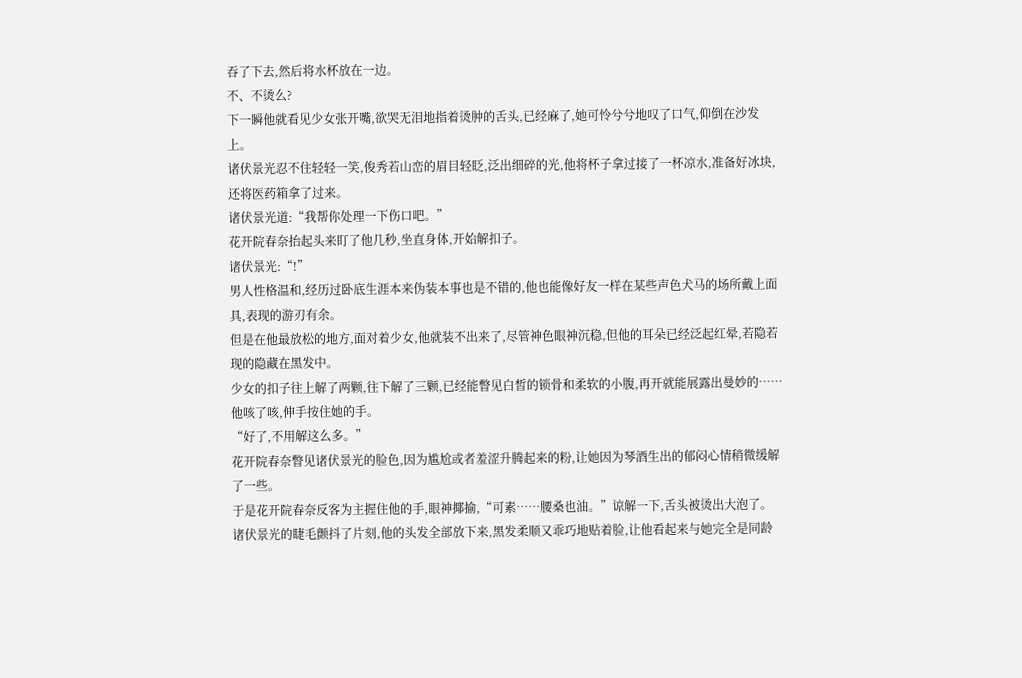吞了下去,然后将水杯放在一边。
不、不烫么?
下一瞬他就看见少女张开嘴,欲哭无泪地指着烫肿的舌头,已经麻了,她可怜兮兮地叹了口气,仰倒在沙发上。
诸伏景光忍不住轻轻一笑,俊秀若山峦的眉目轻眨,泛出细碎的光,他将杯子拿过接了一杯凉水,准备好冰块,还将医药箱拿了过来。
诸伏景光道:“我帮你处理一下伤口吧。”
花开院春奈抬起头来盯了他几秒,坐直身体,开始解扣子。
诸伏景光:“!”
男人性格温和,经历过卧底生涯本来伪装本事也是不错的,他也能像好友一样在某些声色犬马的场所戴上面具,表现的游刃有余。
但是在他最放松的地方,面对着少女,他就装不出来了,尽管神色眼神沉稳,但他的耳朵已经泛起红晕,若隐若现的隐藏在黑发中。
少女的扣子往上解了两颗,往下解了三颗,已经能瞥见白皙的锁骨和柔软的小腹,再开就能展露出曼妙的……他咳了咳,伸手按住她的手。
“好了,不用解这么多。”
花开院春奈瞥见诸伏景光的脸色,因为尴尬或者羞涩升腾起来的粉,让她因为琴酒生出的郁闷心情稍微缓解了一些。
于是花开院春奈反客为主握住他的手,眼神揶揄,“可素……腰桑也油。”谅解一下,舌头被烫出大泡了。
诸伏景光的睫毛颤抖了片刻,他的头发全部放下来,黑发柔顺又乖巧地贴着脸,让他看起来与她完全是同龄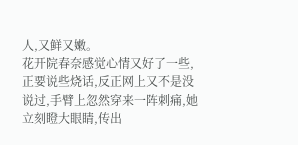人,又鲜又嫩。
花开院春奈感觉心情又好了一些,正要说些烧话,反正网上又不是没说过,手臂上忽然穿来一阵刺痛,她立刻瞪大眼睛,传出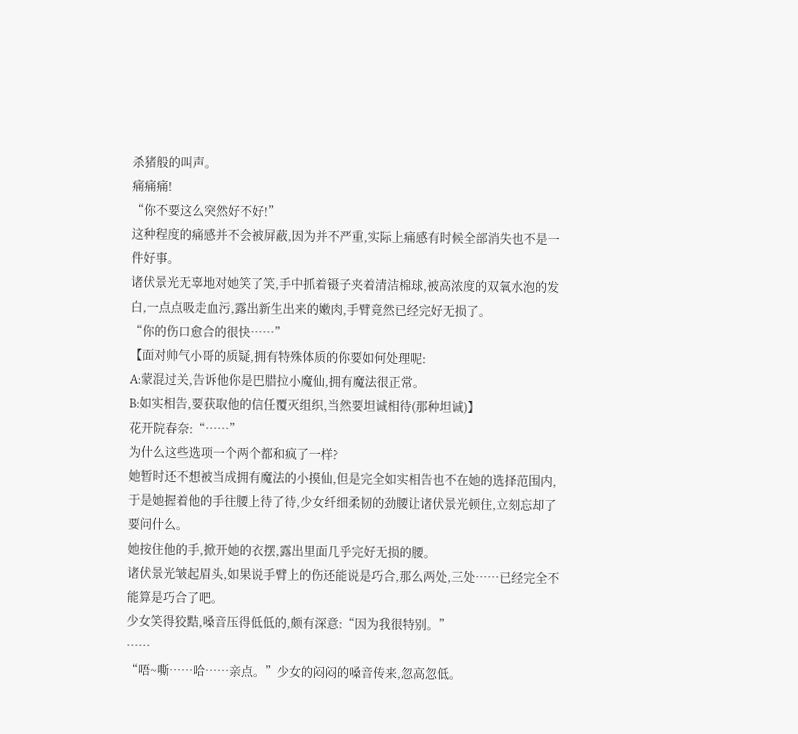杀猪般的叫声。
痛痛痛!
“你不要这么突然好不好!”
这种程度的痛感并不会被屏蔽,因为并不严重,实际上痛感有时候全部消失也不是一件好事。
诸伏景光无辜地对她笑了笑,手中抓着镊子夹着清洁棉球,被高浓度的双氧水泡的发白,一点点吸走血污,露出新生出来的嫩肉,手臂竟然已经完好无损了。
“你的伤口愈合的很快……”
【面对帅气小哥的质疑,拥有特殊体质的你要如何处理呢:
A:蒙混过关,告诉他你是巴腊拉小魔仙,拥有魔法很正常。
B:如实相告,要获取他的信任覆灭组织,当然要坦诚相待(那种坦诚)】
花开院春奈:“……”
为什么这些选项一个两个都和疯了一样?
她暂时还不想被当成拥有魔法的小摸仙,但是完全如实相告也不在她的选择范围内,于是她握着他的手往腰上待了待,少女纤细柔韧的劲腰让诸伏景光顿住,立刻忘却了要问什么。
她按住他的手,掀开她的衣摆,露出里面几乎完好无损的腰。
诸伏景光皱起眉头,如果说手臂上的伤还能说是巧合,那么两处,三处……已经完全不能算是巧合了吧。
少女笑得狡黠,嗓音压得低低的,颇有深意:“因为我很特别。”
……
“唔~嘶……哈……亲点。”少女的闷闷的嗓音传来,忽高忽低。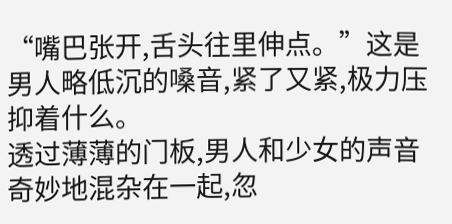“嘴巴张开,舌头往里伸点。”这是男人略低沉的嗓音,紧了又紧,极力压抑着什么。
透过薄薄的门板,男人和少女的声音奇妙地混杂在一起,忽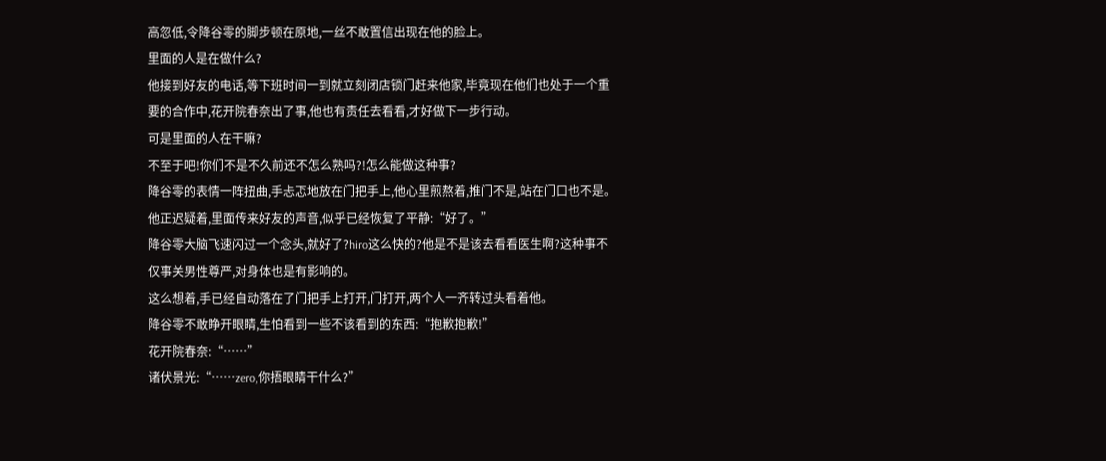高忽低,令降谷零的脚步顿在原地,一丝不敢置信出现在他的脸上。
里面的人是在做什么?
他接到好友的电话,等下班时间一到就立刻闭店锁门赶来他家,毕竟现在他们也处于一个重要的合作中,花开院春奈出了事,他也有责任去看看,才好做下一步行动。
可是里面的人在干嘛?
不至于吧!你们不是不久前还不怎么熟吗?!怎么能做这种事?
降谷零的表情一阵扭曲,手忐忑地放在门把手上,他心里煎熬着,推门不是,站在门口也不是。
他正迟疑着,里面传来好友的声音,似乎已经恢复了平静:“好了。”
降谷零大脑飞速闪过一个念头,就好了?hiro这么快的?他是不是该去看看医生啊?这种事不仅事关男性尊严,对身体也是有影响的。
这么想着,手已经自动落在了门把手上打开,门打开,两个人一齐转过头看着他。
降谷零不敢睁开眼睛,生怕看到一些不该看到的东西:“抱歉抱歉!”
花开院春奈:“……”
诸伏景光:“……zero,你捂眼睛干什么?”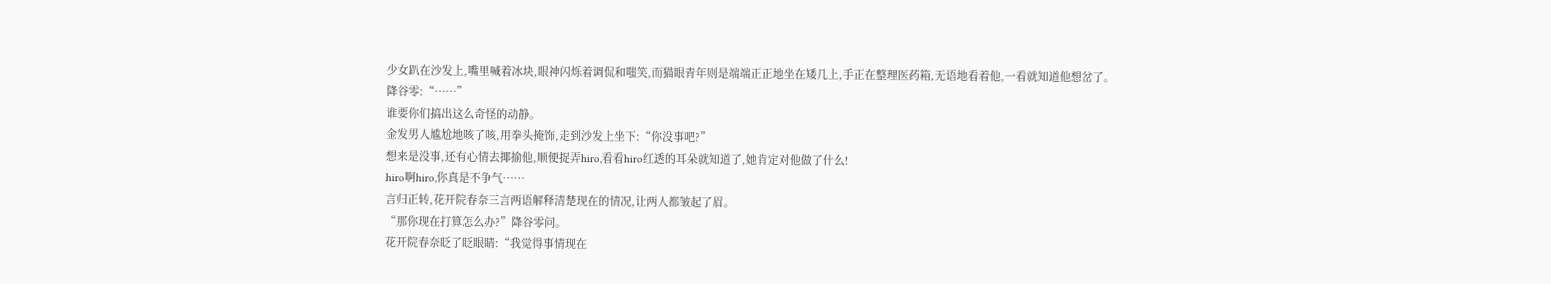少女趴在沙发上,嘴里喊着冰块,眼神闪烁着调侃和嗤笑,而猫眼青年则是端端正正地坐在矮几上,手正在整理医药箱,无语地看着他,一看就知道他想岔了。
降谷零:“……”
谁要你们搞出这么奇怪的动静。
金发男人尴尬地咳了咳,用拳头掩饰,走到沙发上坐下:“你没事吧?”
想来是没事,还有心情去揶揄他,顺便捉弄hiro,看看hiro红透的耳朵就知道了,她肯定对他做了什么!
hiro啊hiro,你真是不争气……
言归正转,花开院春奈三言两语解释清楚现在的情况,让两人都皱起了眉。
“那你现在打算怎么办?”降谷零问。
花开院春奈眨了眨眼睛:“我觉得事情现在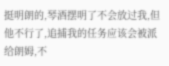挺明朗的,琴酒摆明了不会放过我,但他不行了,追捕我的任务应该会被派给朗姆,不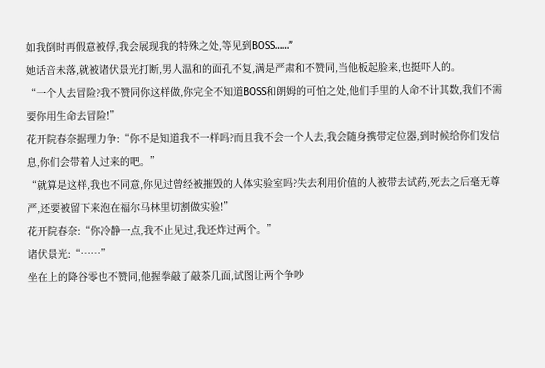如我倒时再假意被俘,我会展现我的特殊之处,等见到BOSS……”
她话音未落,就被诸伏景光打断,男人温和的面孔不复,满是严肃和不赞同,当他板起脸来,也挺吓人的。
“一个人去冒险?我不赞同你这样做,你完全不知道BOSS和朗姆的可怕之处,他们手里的人命不计其数,我们不需要你用生命去冒险!”
花开院春奈据理力争:“你不是知道我不一样吗?而且我不会一个人去,我会随身携带定位器,到时候给你们发信息,你们会带着人过来的吧。”
“就算是这样,我也不同意,你见过曾经被摧毁的人体实验室吗?失去利用价值的人被带去试药,死去之后毫无尊严,还要被留下来泡在福尔马林里切割做实验!”
花开院春奈:“你冷静一点,我不止见过,我还炸过两个。”
诸伏景光:“……”
坐在上的降谷零也不赞同,他握拳敲了敲茶几面,试图让两个争吵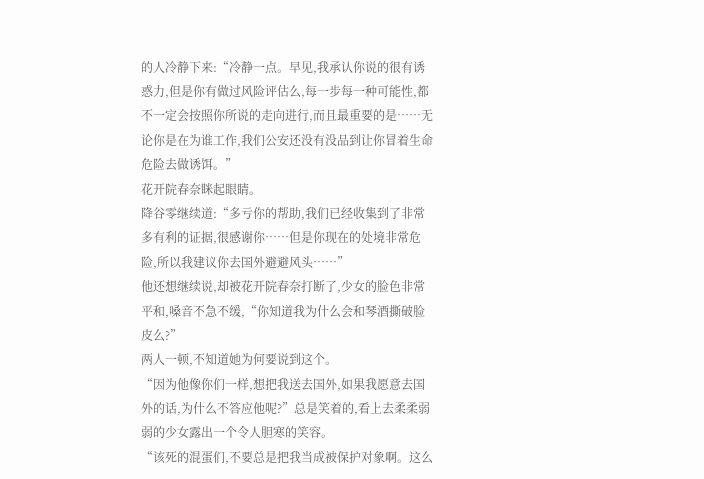的人冷静下来:“冷静一点。早见,我承认你说的很有诱惑力,但是你有做过风险评估么,每一步每一种可能性,都不一定会按照你所说的走向进行,而且最重要的是……无论你是在为谁工作,我们公安还没有没品到让你冒着生命危险去做诱饵。”
花开院春奈眯起眼睛。
降谷零继续道:“多亏你的帮助,我们已经收集到了非常多有利的证据,很感谢你……但是你现在的处境非常危险,所以我建议你去国外避避风头……”
他还想继续说,却被花开院春奈打断了,少女的脸色非常平和,嗓音不急不缓,“你知道我为什么会和琴酒撕破脸皮么?”
两人一顿,不知道她为何要说到这个。
“因为他像你们一样,想把我送去国外,如果我愿意去国外的话,为什么不答应他呢?”总是笑着的,看上去柔柔弱弱的少女露出一个令人胆寒的笑容。
“该死的混蛋们,不要总是把我当成被保护对象啊。这么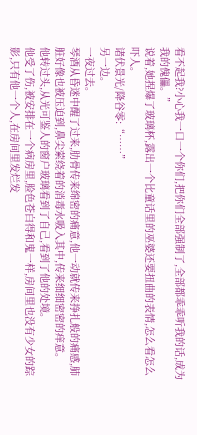看不起我?小心我一口一个你们,把你们全部强制了,全部都乖乖听我的话,成为我的傀儡。”
说着,她捏爆了玻璃杯,露出一个比童话里的巫婆还要扭曲的表情,怎么看怎么吓人。
诸伏景光/降谷零:“……”
另一边。
一夜过去。
琴酒从昏迷中醒了过来,肋骨传来绵密的痛意,他一动就传来挣扎般的痛感,肺脏好像也被压迫到,鼻尖萦绕着的消毒水吸入其中,传来细细密密的痒意。
他转过头,从光可鉴人的窗户玻璃看到了自己,看到了他的处境。
他受了伤,被安排在一个病房里,脸色苍白得和鬼一样,房间里也没有少女的踪影,只有他一个人,在房间里发烂发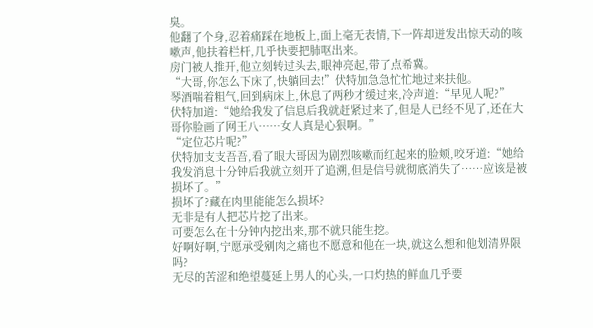臭。
他翻了个身,忍着痛踩在地板上,面上毫无表情,下一阵却迸发出惊天动的咳嗽声,他扶着栏杆,几乎快要把肺呕出来。
房门被人推开,他立刻转过头去,眼神亮起,带了点希冀。
“大哥,你怎么下床了,快躺回去!”伏特加急急忙忙地过来扶他。
琴酒喘着粗气,回到病床上,休息了两秒才缓过来,冷声道:“早见人呢?”
伏特加道:“她给我发了信息后我就赶紧过来了,但是人已经不见了,还在大哥你脸画了网王八……女人真是心狠啊。”
“定位芯片呢?”
伏特加支支吾吾,看了眼大哥因为剧烈咳嗽而红起来的脸颊,咬牙道:“她给我发消息十分钟后我就立刻开了追溯,但是信号就彻底消失了……应该是被损坏了。”
损坏了?藏在肉里能能怎么损坏?
无非是有人把芯片挖了出来。
可要怎么在十分钟内挖出来,那不就只能生挖。
好啊好啊,宁愿承受剜肉之痛也不愿意和他在一块,就这么想和他划清界限吗?
无尽的苦涩和绝望蔓延上男人的心头,一口灼热的鲜血几乎要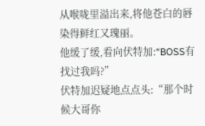从喉咙里溢出来,将他苍白的唇染得鲜红又瑰丽。
他缓了缓,看向伏特加:“BOSS有找过我吗?”
伏特加迟疑地点点头:“那个时候大哥你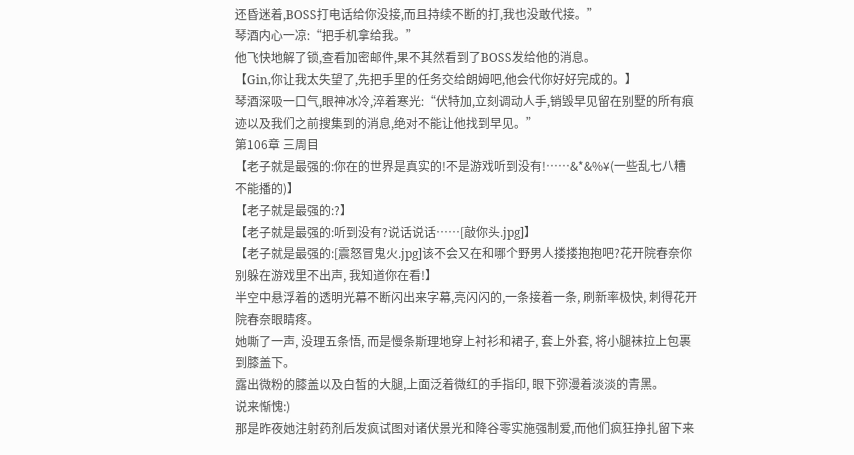还昏迷着,BOSS打电话给你没接,而且持续不断的打,我也没敢代接。”
琴酒内心一凉:“把手机拿给我。”
他飞快地解了锁,查看加密邮件,果不其然看到了BOSS发给他的消息。
【Gin,你让我太失望了,先把手里的任务交给朗姆吧,他会代你好好完成的。】
琴酒深吸一口气,眼神冰冷,淬着寒光:“伏特加,立刻调动人手,销毁早见留在别墅的所有痕迹以及我们之前搜集到的消息,绝对不能让他找到早见。”
第106章 三周目
【老子就是最强的:你在的世界是真实的!不是游戏听到没有!……&*&%¥(一些乱七八糟不能播的)】
【老子就是最强的:?】
【老子就是最强的:听到没有?说话说话……[敲你头.jpg]】
【老子就是最强的:[震怒冒鬼火.jpg]该不会又在和哪个野男人搂搂抱抱吧?花开院春奈你别躲在游戏里不出声, 我知道你在看!】
半空中悬浮着的透明光幕不断闪出来字幕,亮闪闪的,一条接着一条, 刷新率极快, 刺得花开院春奈眼睛疼。
她嘶了一声, 没理五条悟, 而是慢条斯理地穿上衬衫和裙子, 套上外套, 将小腿袜拉上包裹到膝盖下。
露出微粉的膝盖以及白皙的大腿,上面泛着微红的手指印, 眼下弥漫着淡淡的青黑。
说来惭愧:)
那是昨夜她注射药剂后发疯试图对诸伏景光和降谷零实施强制爱,而他们疯狂挣扎留下来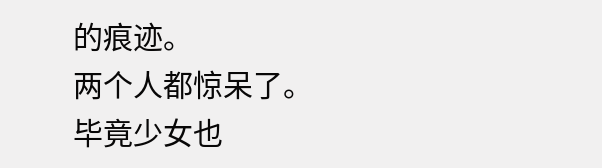的痕迹。
两个人都惊呆了。
毕竟少女也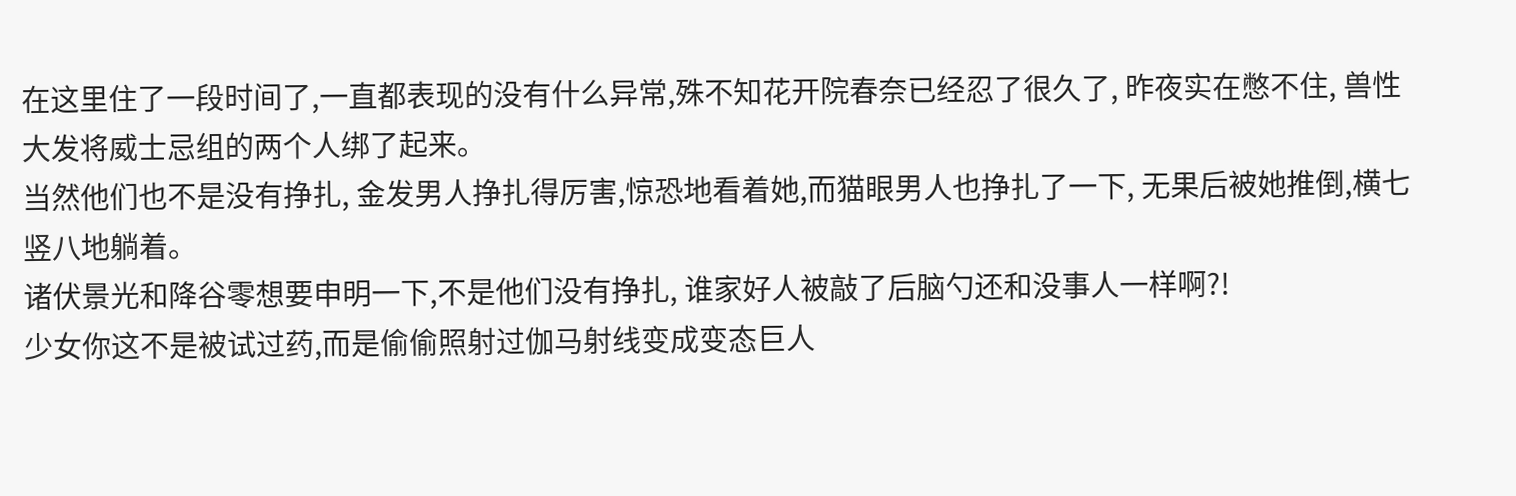在这里住了一段时间了,一直都表现的没有什么异常,殊不知花开院春奈已经忍了很久了, 昨夜实在憋不住, 兽性大发将威士忌组的两个人绑了起来。
当然他们也不是没有挣扎, 金发男人挣扎得厉害,惊恐地看着她,而猫眼男人也挣扎了一下, 无果后被她推倒,横七竖八地躺着。
诸伏景光和降谷零想要申明一下,不是他们没有挣扎, 谁家好人被敲了后脑勺还和没事人一样啊?!
少女你这不是被试过药,而是偷偷照射过伽马射线变成变态巨人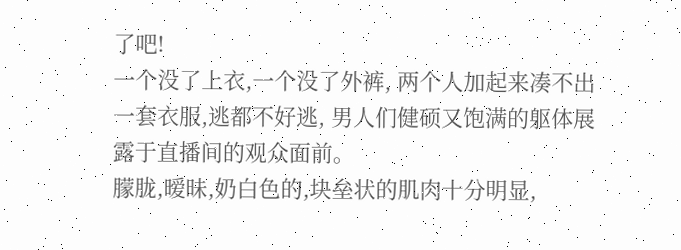了吧!
一个没了上衣,一个没了外裤, 两个人加起来凑不出一套衣服,逃都不好逃, 男人们健硕又饱满的躯体展露于直播间的观众面前。
朦胧,暧昧,奶白色的,块垒状的肌肉十分明显,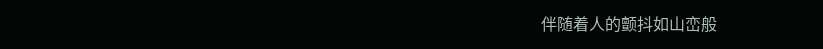伴随着人的颤抖如山峦般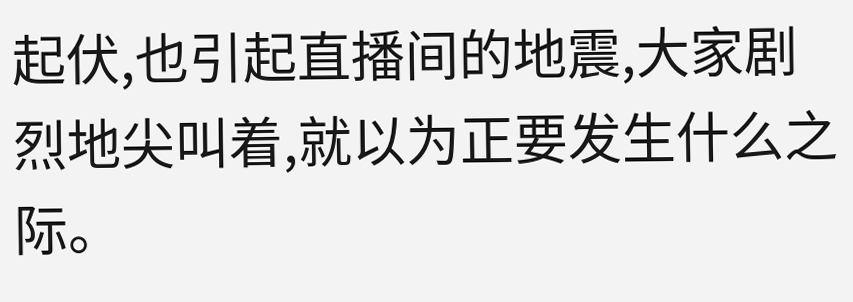起伏,也引起直播间的地震,大家剧烈地尖叫着,就以为正要发生什么之际。